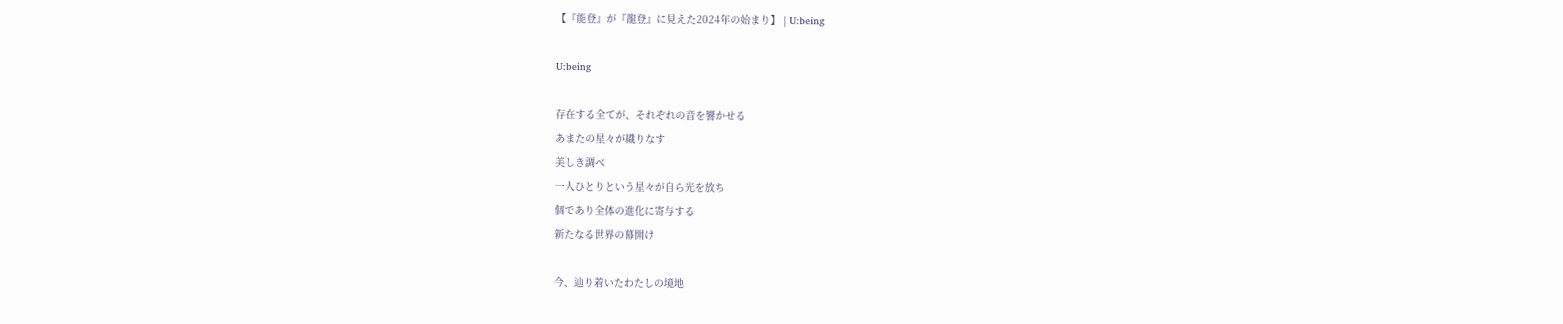【『能登』が『龍登』に見えた2024年の始まり】 | U:being

U:being

存在する全てが、それぞれの音を響かせる
あまたの星々が織りなす
美しき調べ
一人ひとりという星々が自ら光を放ち
個であり全体の進化に寄与する
新たなる世界の幕開け

今、辿り着いたわたしの境地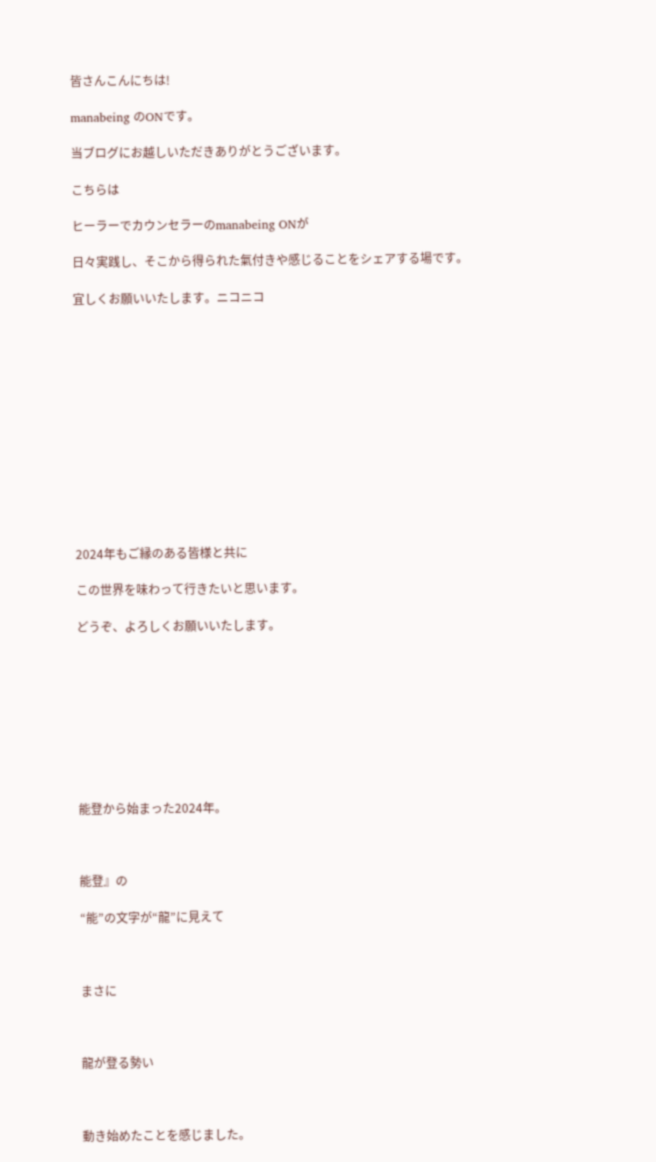皆さんこんにちは!

manabeing のONです。

当ブログにお越しいただきありがとうございます。

こちらは

ヒーラーでカウンセラーのmanabeing ONが

日々実践し、そこから得られた氣付きや感じることをシェアする場です。

宜しくお願いいたします。ニコニコ













2024年もご縁のある皆様と共に

この世界を味わって行きたいと思います。

どうぞ、よろしくお願いいたします。









能登から始まった2024年。



能登』の

“能”の文字が“龍”に見えて



まさに



龍が登る勢い



動き始めたことを感じました。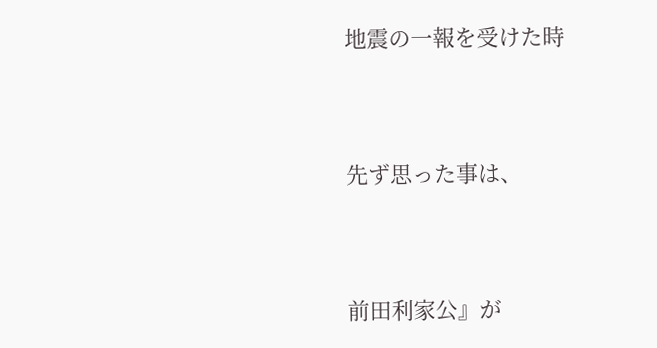地震の一報を受けた時



先ず思った事は、



前田利家公』が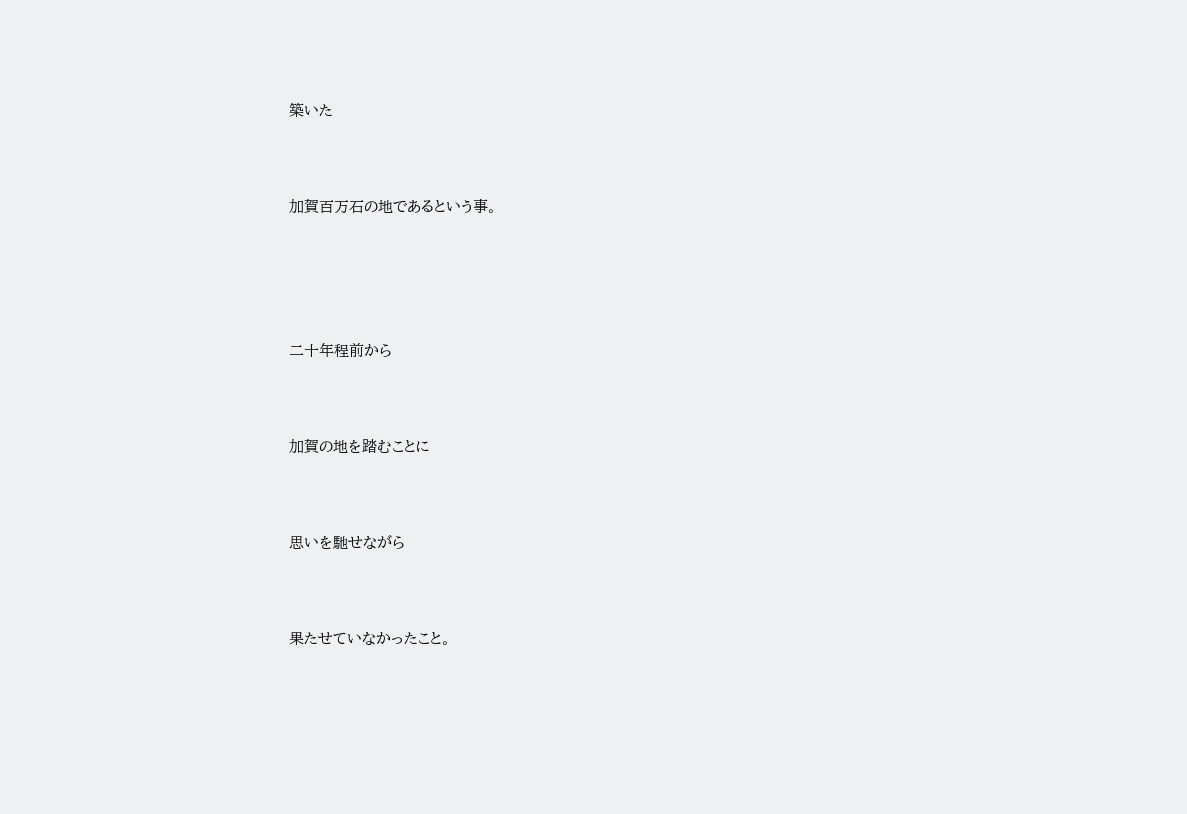築いた



加賀百万石の地であるという事。





二十年程前から



加賀の地を踏むことに



思いを馳せながら



果たせていなかったこと。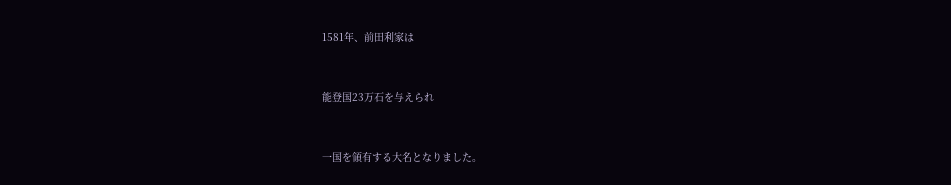1581年、前田利家は



能登国23万石を与えられ



一国を領有する大名となりました。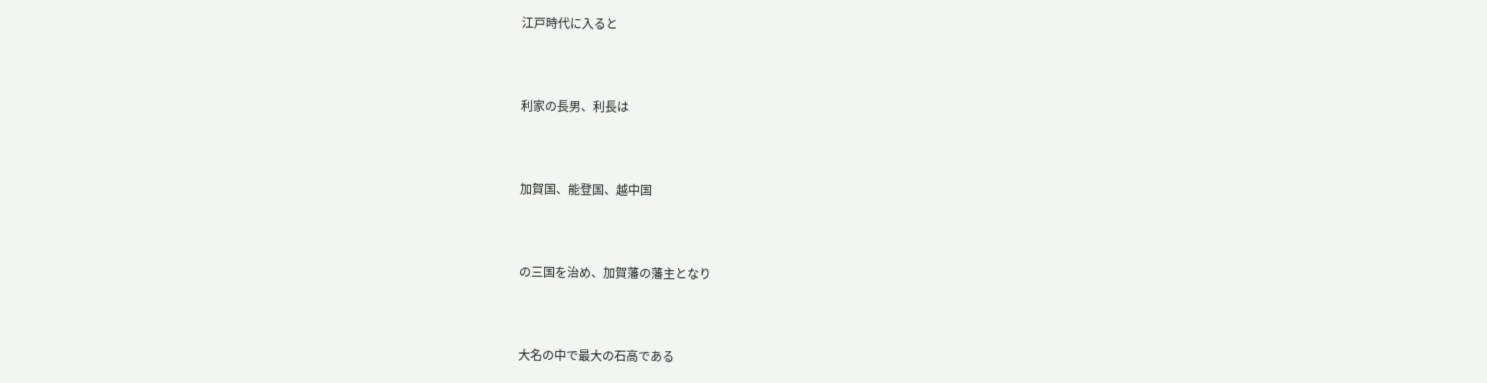江戸時代に入ると



利家の長男、利長は



加賀国、能登国、越中国



の三国を治め、加賀藩の藩主となり



大名の中で最大の石高である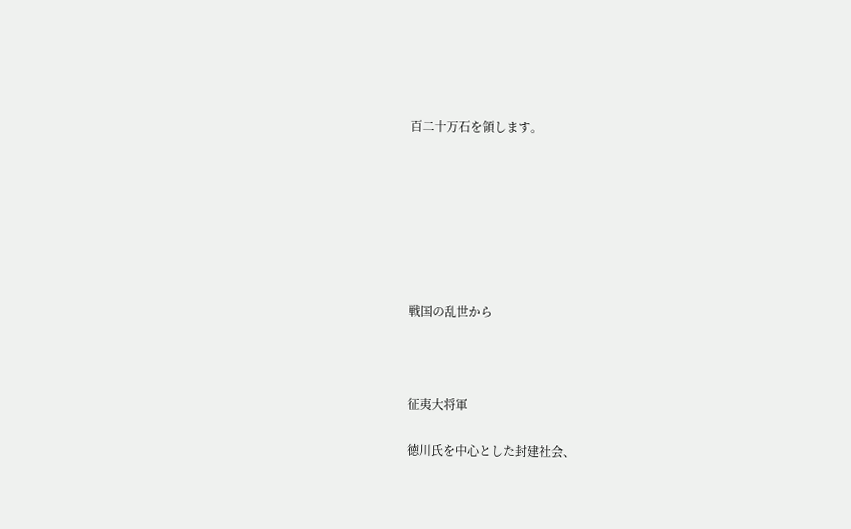百二十万石を領します。







戦国の乱世から



征夷大将軍

徳川氏を中心とした封建社会、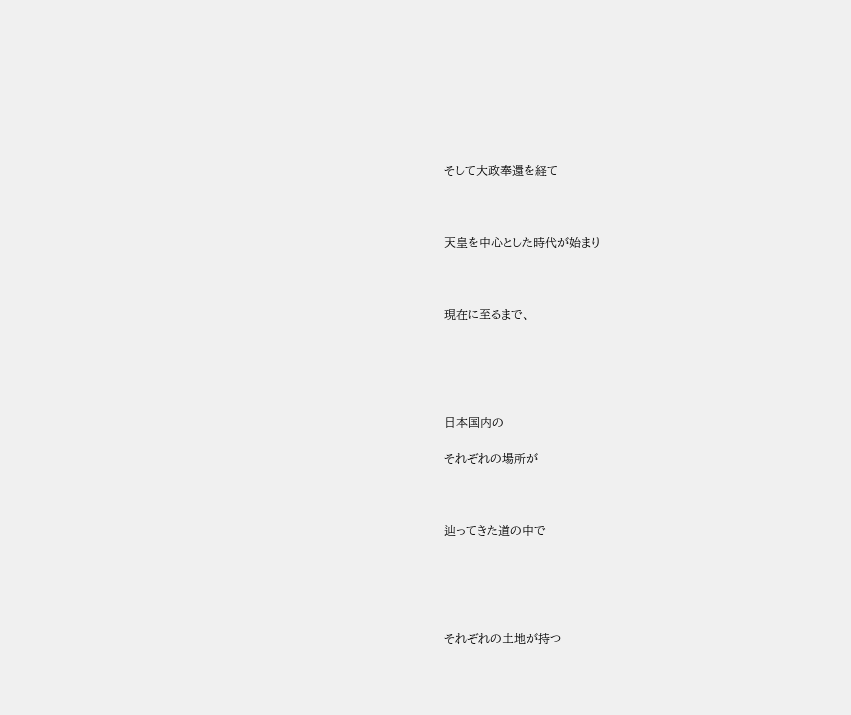そして大政奉還を経て



天皇を中心とした時代が始まり



現在に至るまで、





日本国内の

それぞれの場所が



辿ってきた道の中で





それぞれの土地が持つ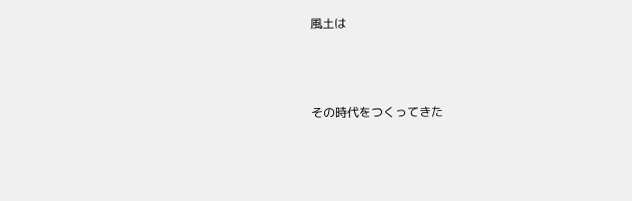風土は



その時代をつくってきた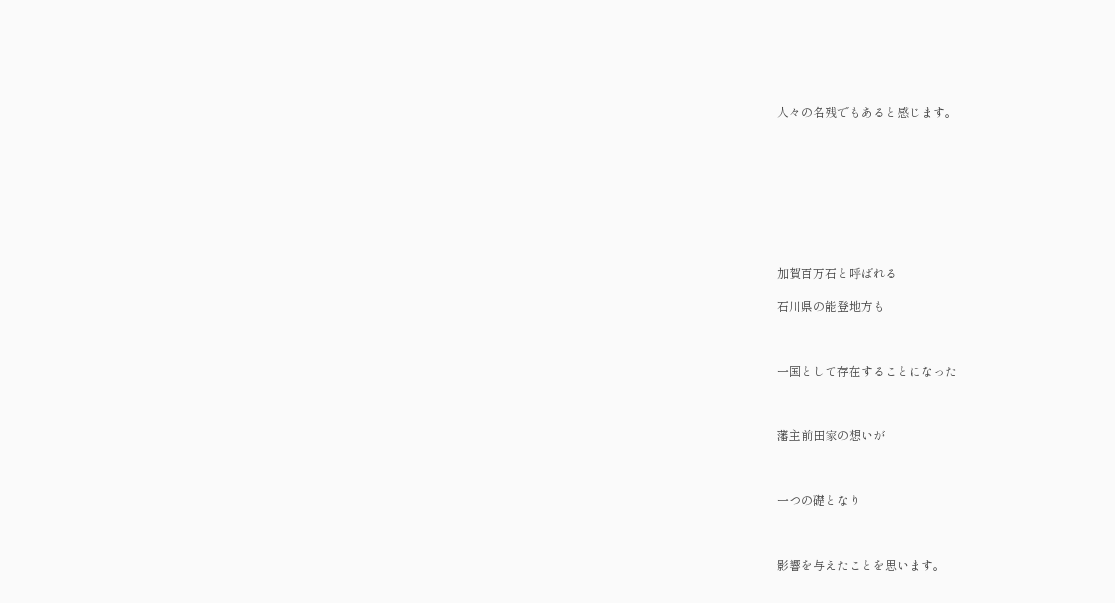人々の名残でもあると感じます。









加賀百万石と呼ばれる

石川県の能登地方も



一国として存在することになった



藩主前田家の想いが



一つの礎となり



影響を与えたことを思います。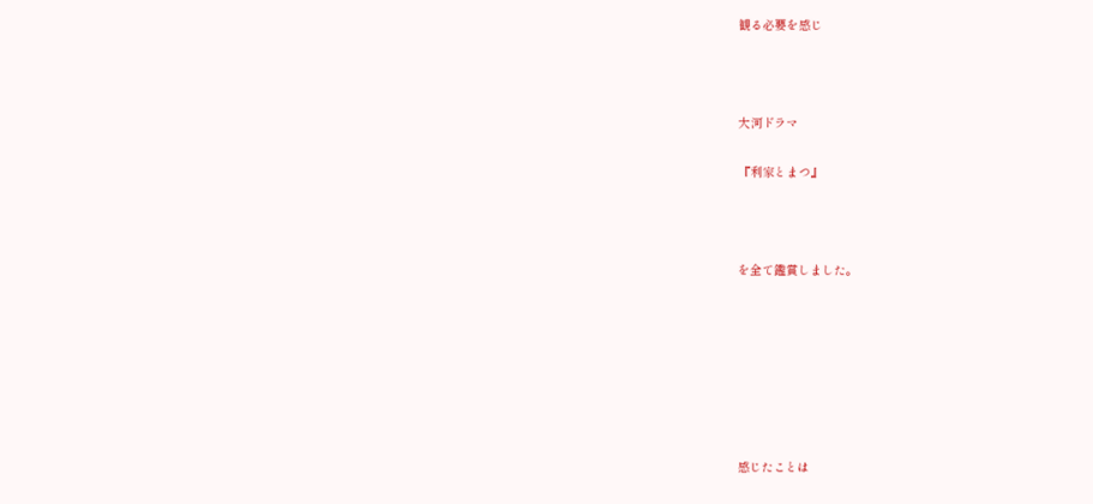観る必要を感じ



大河ドラマ

『利家とまつ』



を全て鑑賞しました。







感じたことは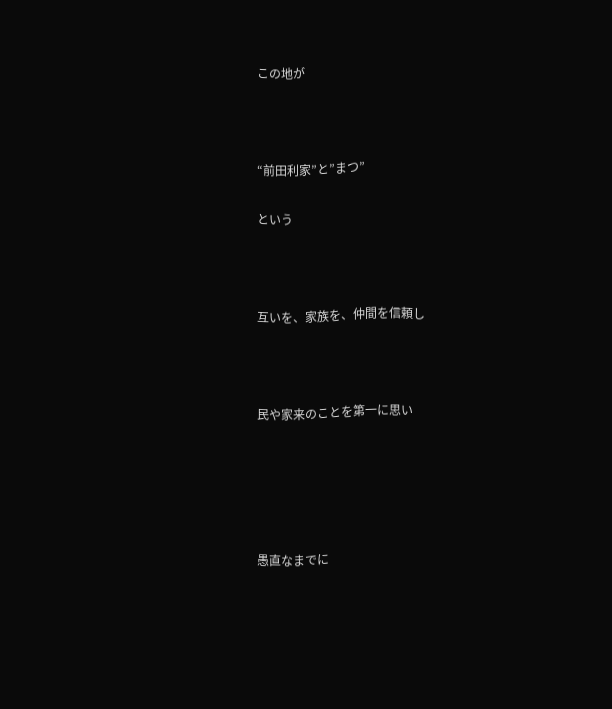この地が



“前田利家”と”まつ”

という



互いを、家族を、仲間を信頼し



民や家来のことを第一に思い





愚直なまでに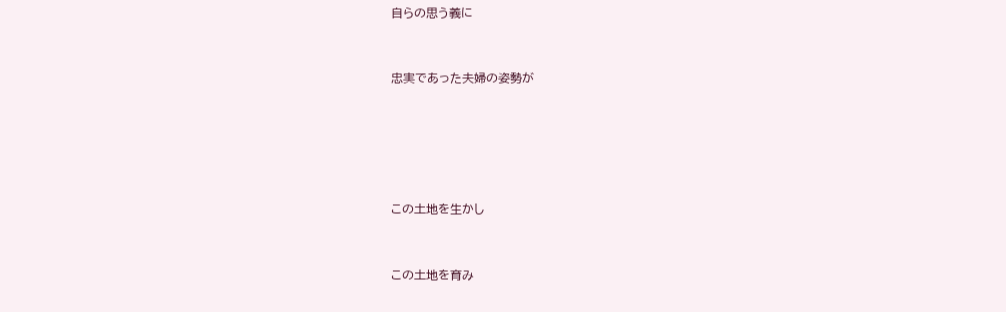自らの思う義に



忠実であった夫婦の姿勢が







この土地を生かし



この土地を育み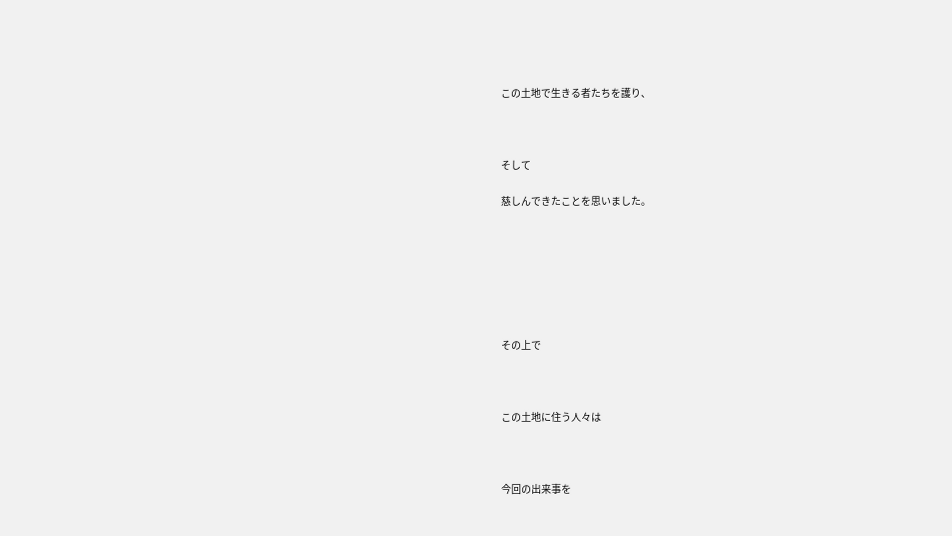この土地で生きる者たちを護り、



そして

慈しんできたことを思いました。







その上で



この土地に住う人々は



今回の出来事を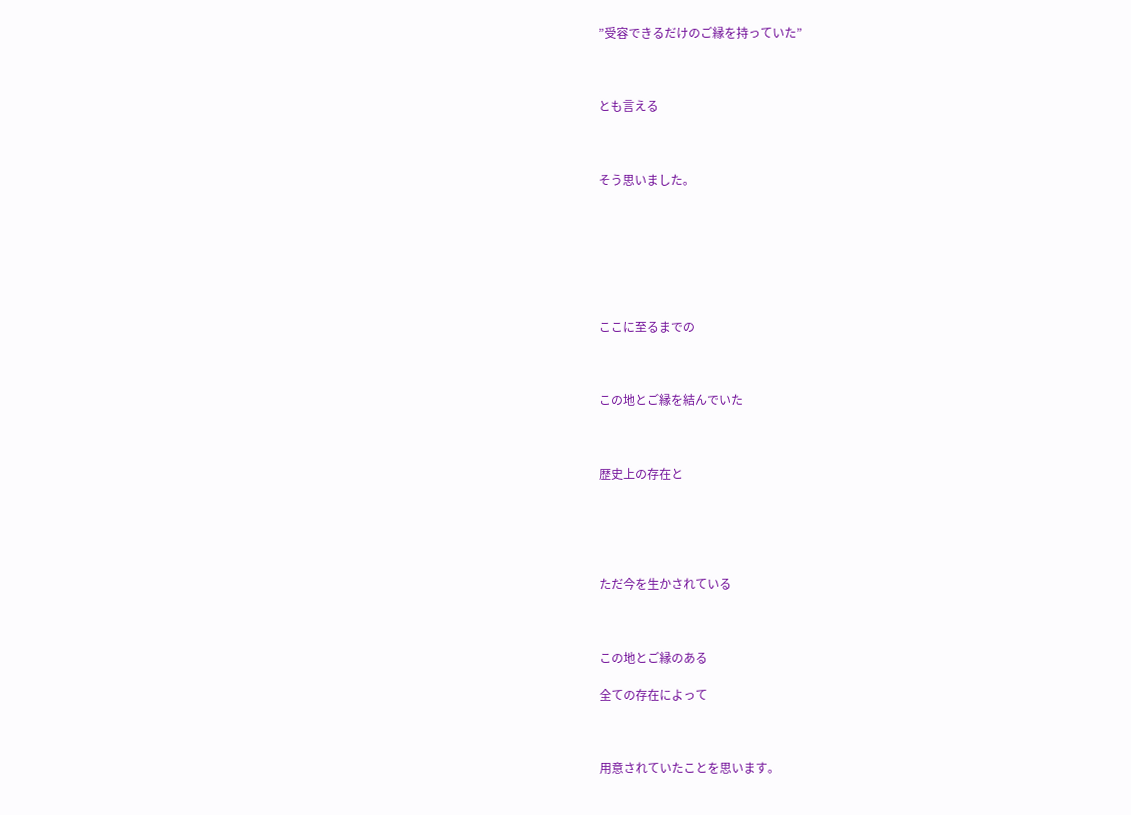”受容できるだけのご縁を持っていた”



とも言える



そう思いました。







ここに至るまでの



この地とご縁を結んでいた



歴史上の存在と





ただ今を生かされている



この地とご縁のある

全ての存在によって



用意されていたことを思います。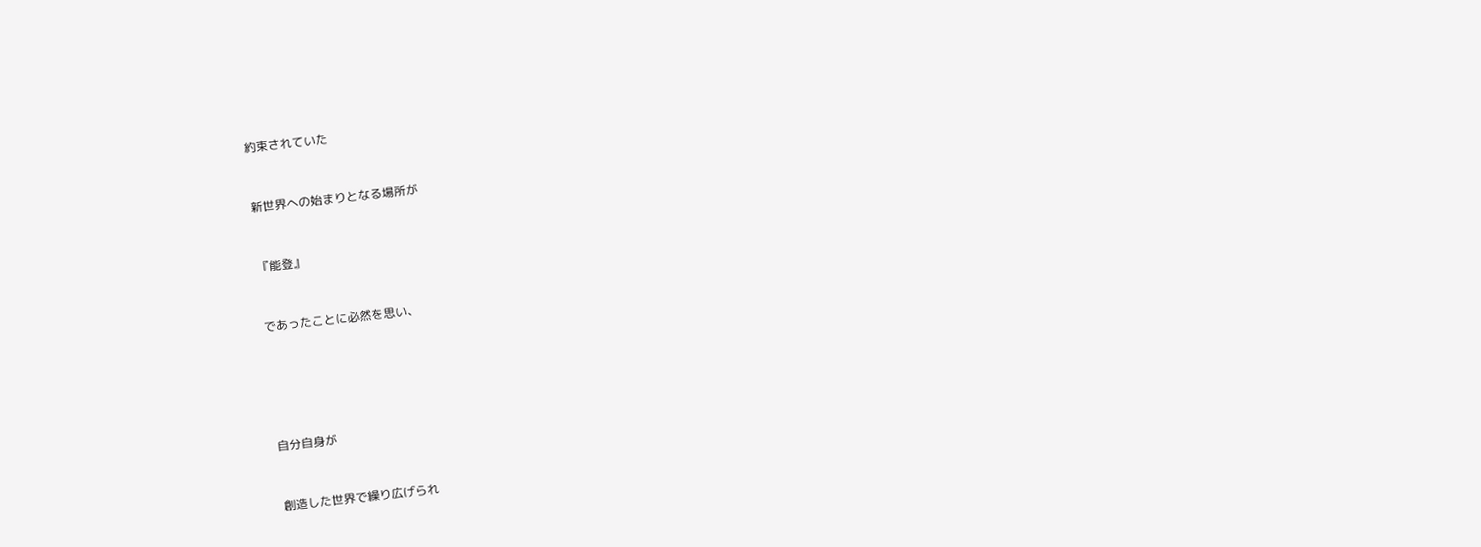約束されていた



新世界への始まりとなる場所が



『能登』



であったことに必然を思い、







自分自身が



創造した世界で繰り広げられ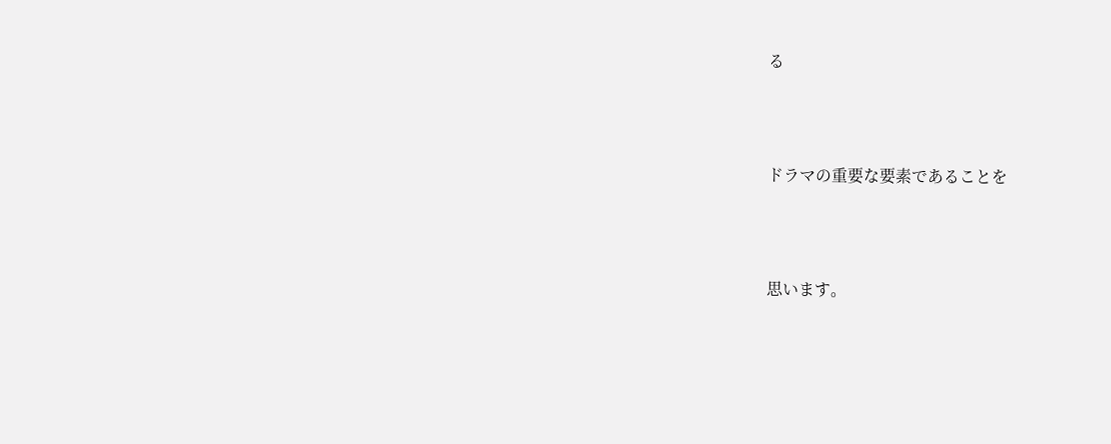る



ドラマの重要な要素であることを



思います。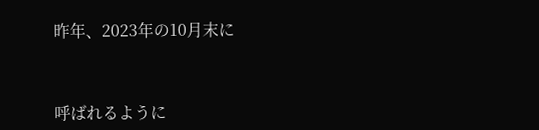昨年、2023年の10月末に



呼ばれるように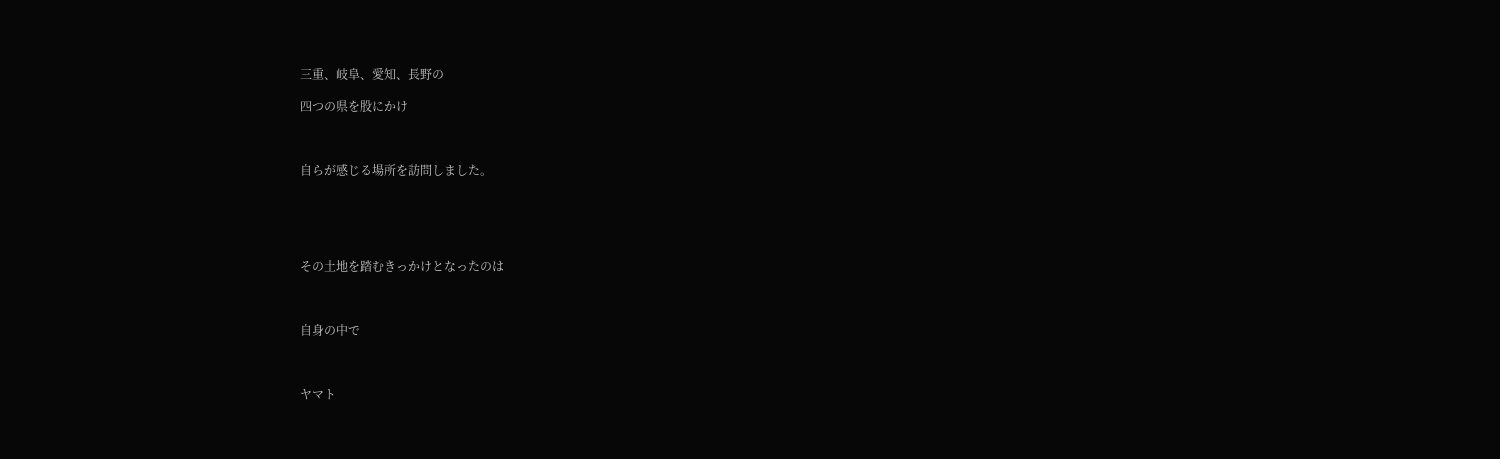三重、岐阜、愛知、長野の

四つの県を股にかけ



自らが感じる場所を訪問しました。





その土地を踏むきっかけとなったのは



自身の中で



ヤマト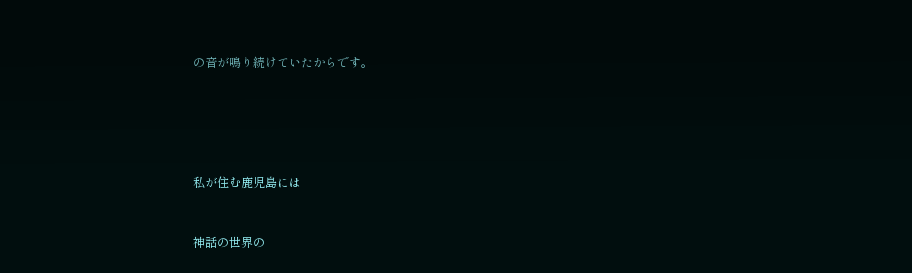の音が鳴り続けていたからです。







私が住む鹿児島には



神話の世界の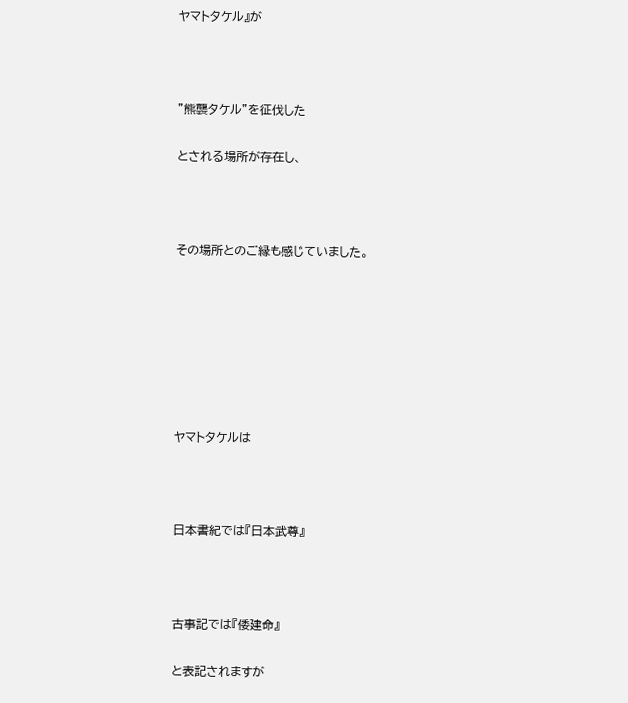ヤマトタケル』が



”熊襲タケル”を征伐した

とされる場所が存在し、



その場所とのご縁も感じていました。







ヤマトタケルは



日本書紀では『日本武尊』



古事記では『倭建命』

と表記されますが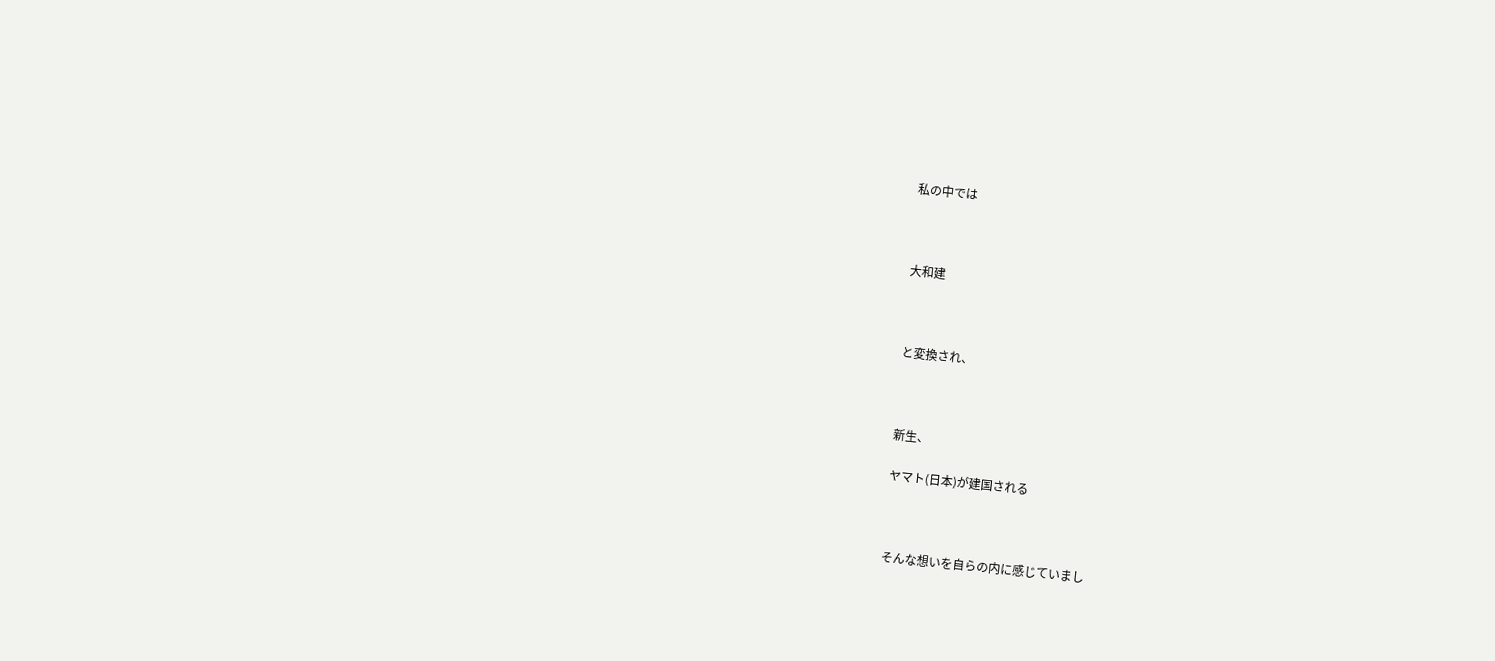私の中では



大和建



と変換され、



新生、

ヤマト(日本)が建国される



そんな想いを自らの内に感じていまし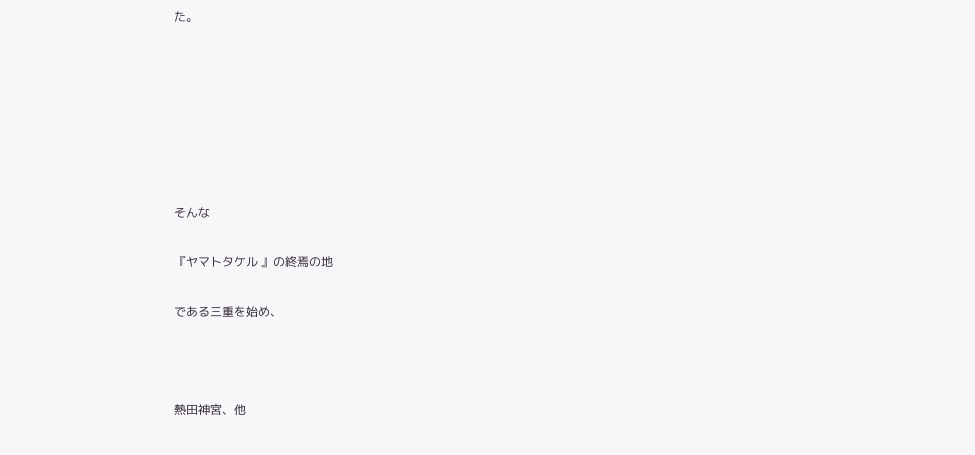た。







そんな

『ヤマトタケル 』の終焉の地

である三重を始め、



熱田神宮、他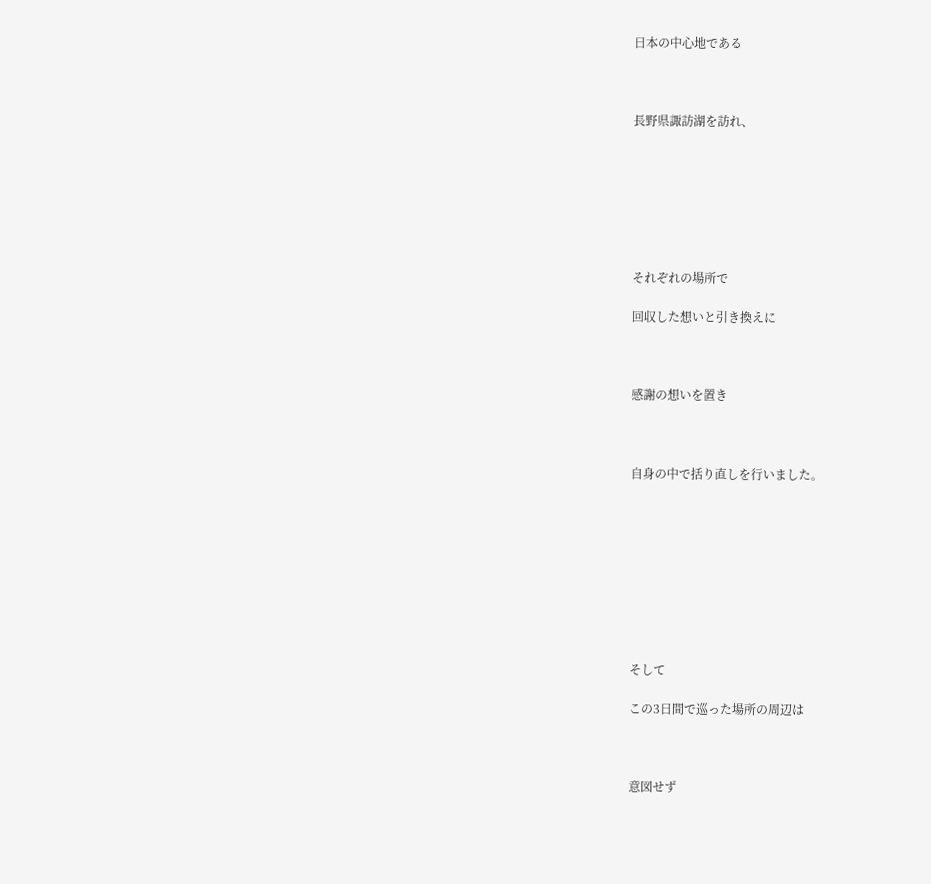日本の中心地である



長野県諏訪湖を訪れ、







それぞれの場所で

回収した想いと引き換えに



感謝の想いを置き



自身の中で括り直しを行いました。









そして

この3日間で巡った場所の周辺は



意図せず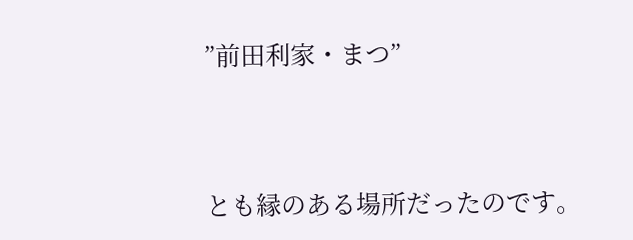”前田利家・まつ”



とも縁のある場所だったのです。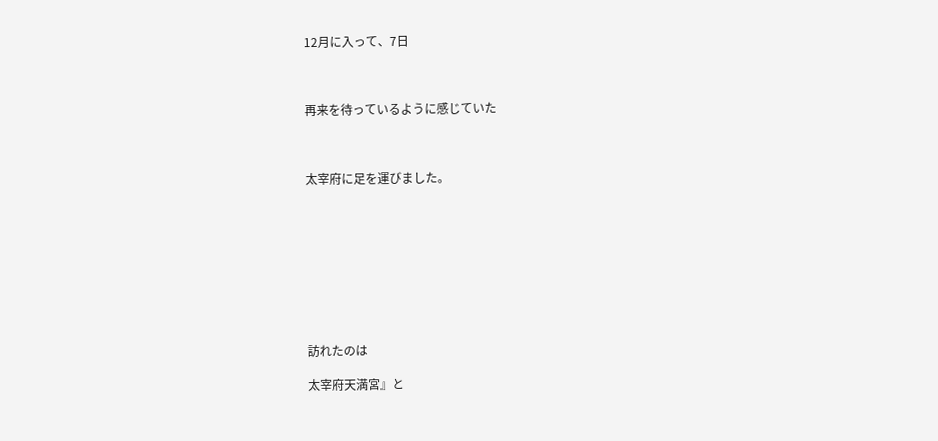12月に入って、7日



再来を待っているように感じていた



太宰府に足を運びました。









訪れたのは

太宰府天満宮』と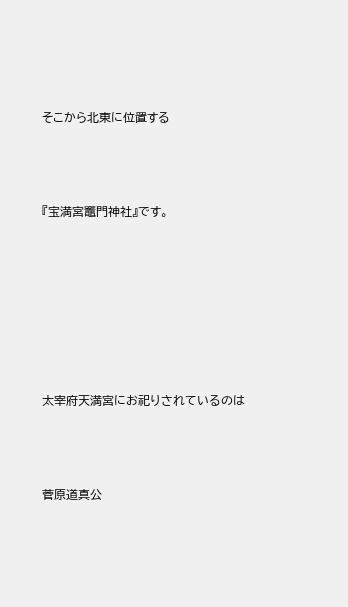そこから北東に位置する



『宝満宮竈門神社』です。







太宰府天満宮にお祀りされているのは



菅原道真公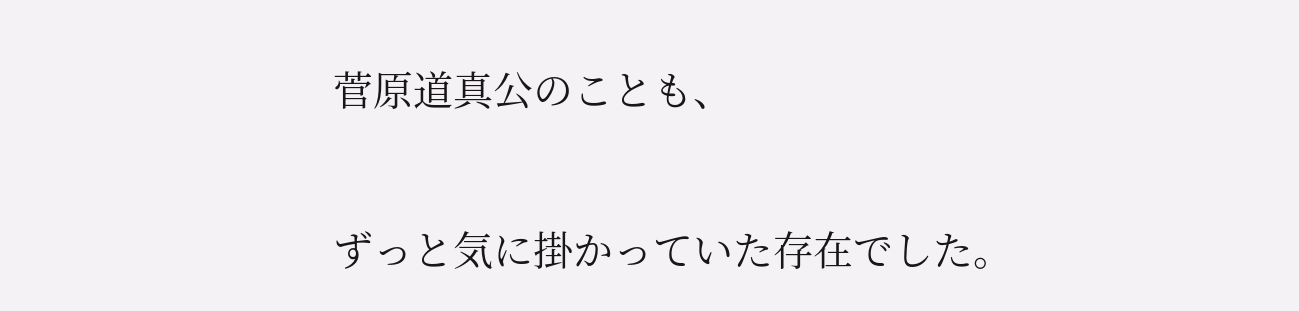菅原道真公のことも、

ずっと気に掛かっていた存在でした。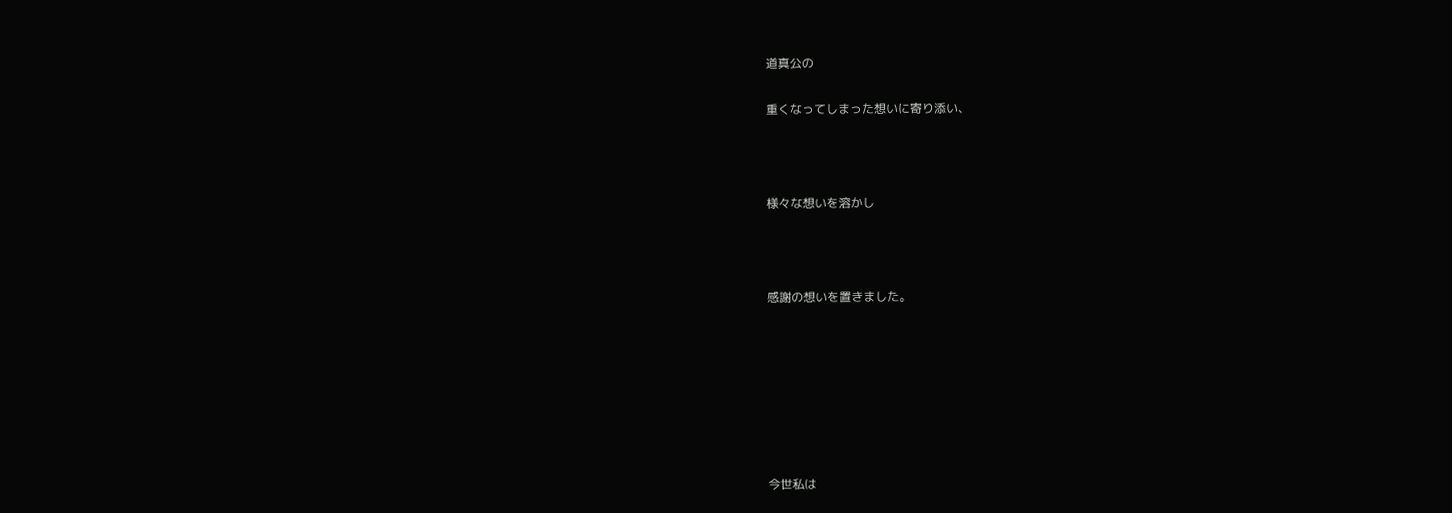道真公の

重くなってしまった想いに寄り添い、



様々な想いを溶かし



感謝の想いを置きました。







今世私は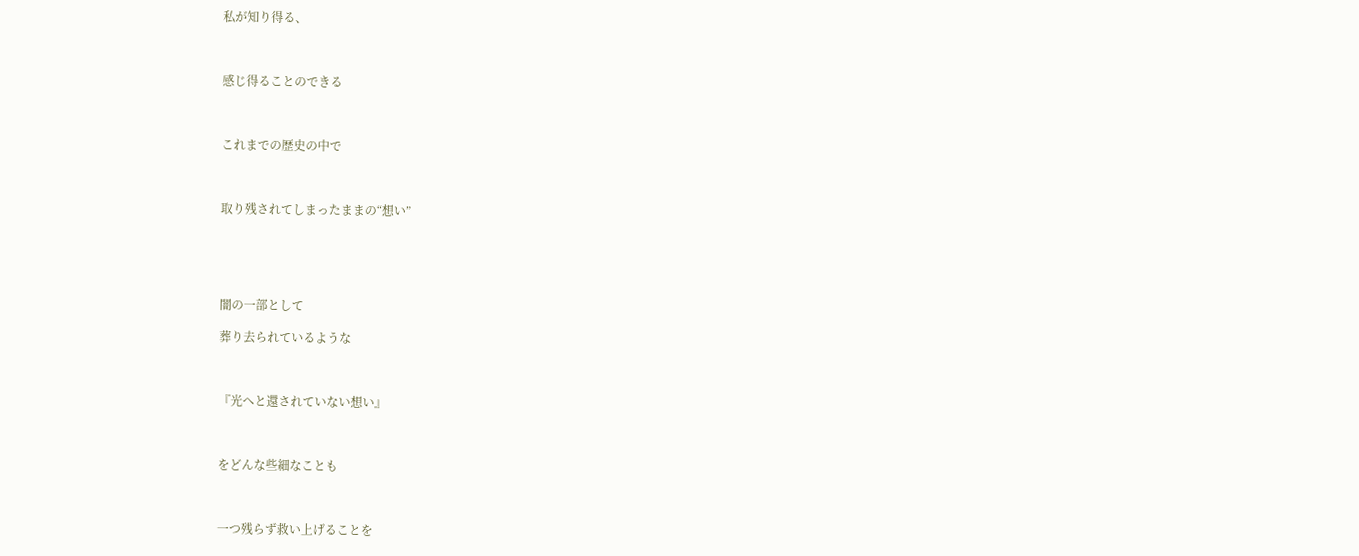私が知り得る、



感じ得ることのできる



これまでの歴史の中で



取り残されてしまったままの“想い”





闇の一部として

葬り去られているような



『光へと還されていない想い』



をどんな些細なことも



一つ残らず救い上げることを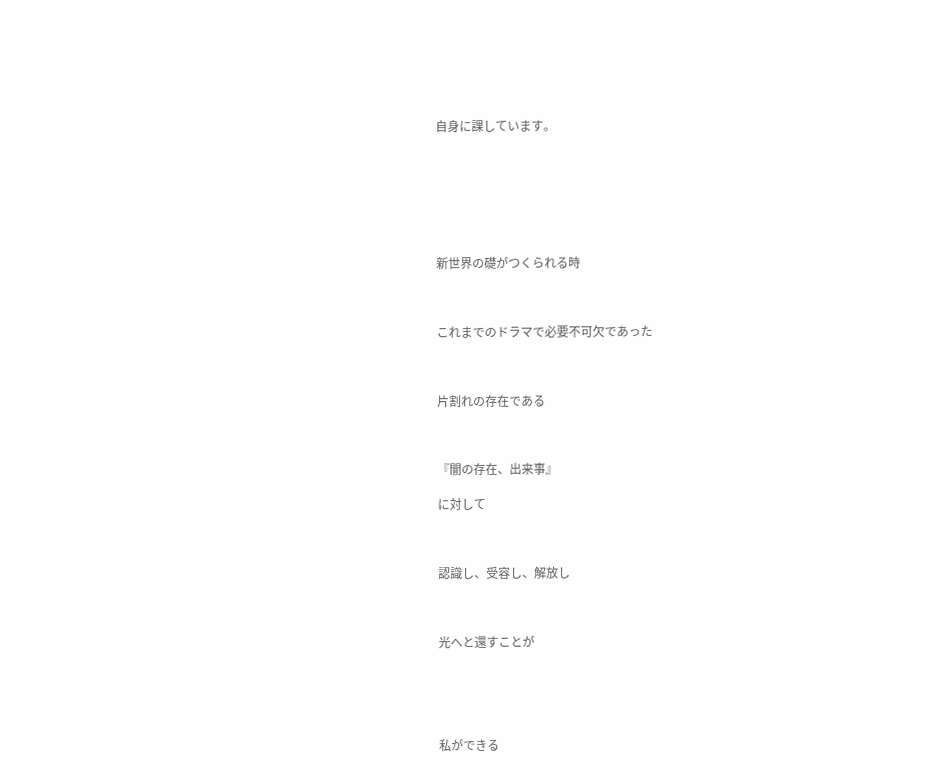自身に課しています。







新世界の礎がつくられる時



これまでのドラマで必要不可欠であった



片割れの存在である



『闇の存在、出来事』

に対して



認識し、受容し、解放し



光へと還すことが





私ができる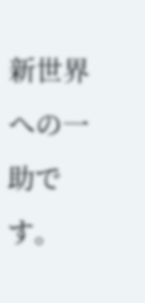新世界への一助です。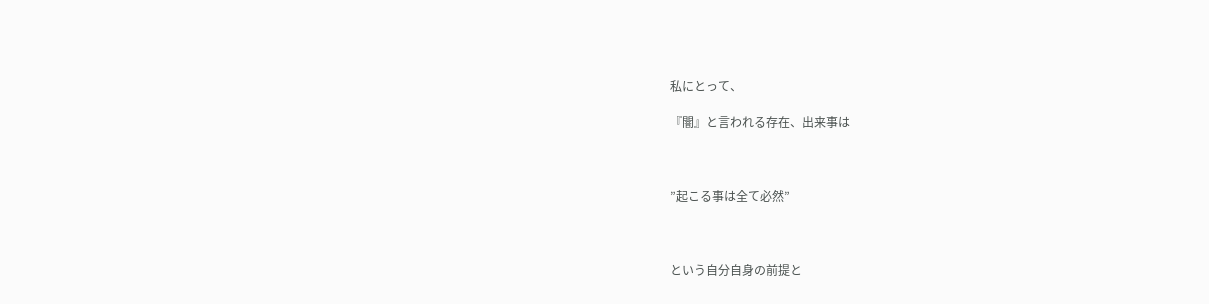私にとって、

『闇』と言われる存在、出来事は



”起こる事は全て必然”



という自分自身の前提と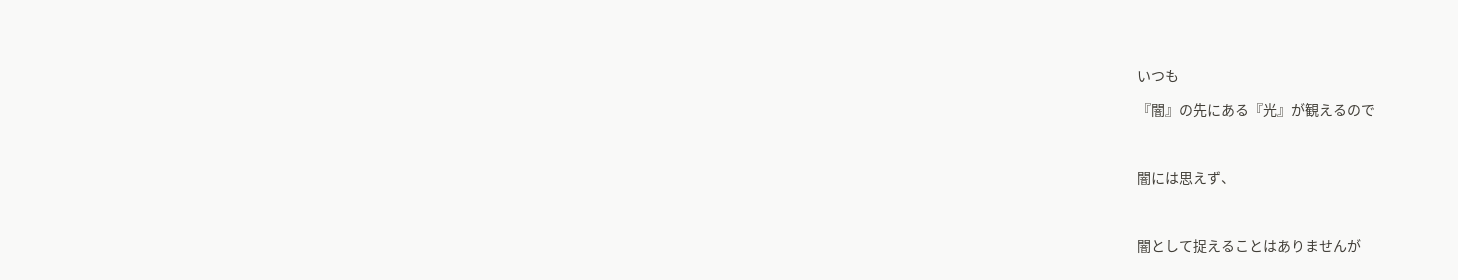いつも

『闇』の先にある『光』が観えるので



闇には思えず、



闇として捉えることはありませんが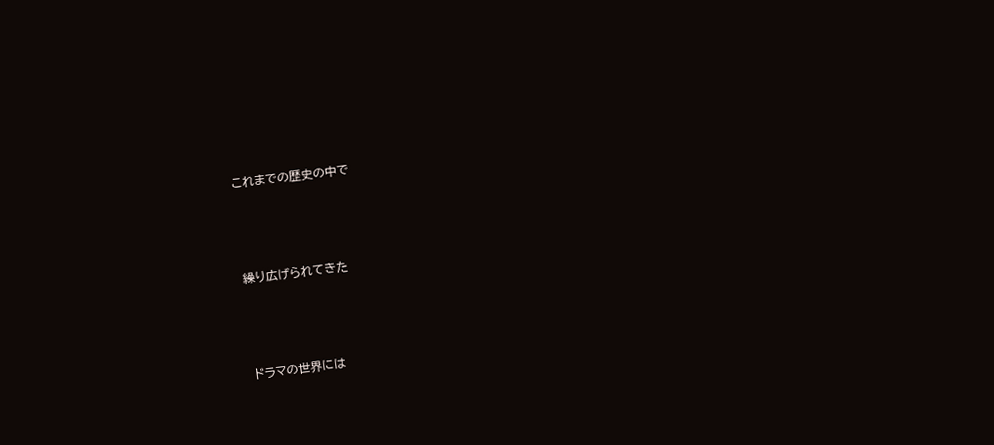これまでの歴史の中で



繰り広げられてきた



ドラマの世界には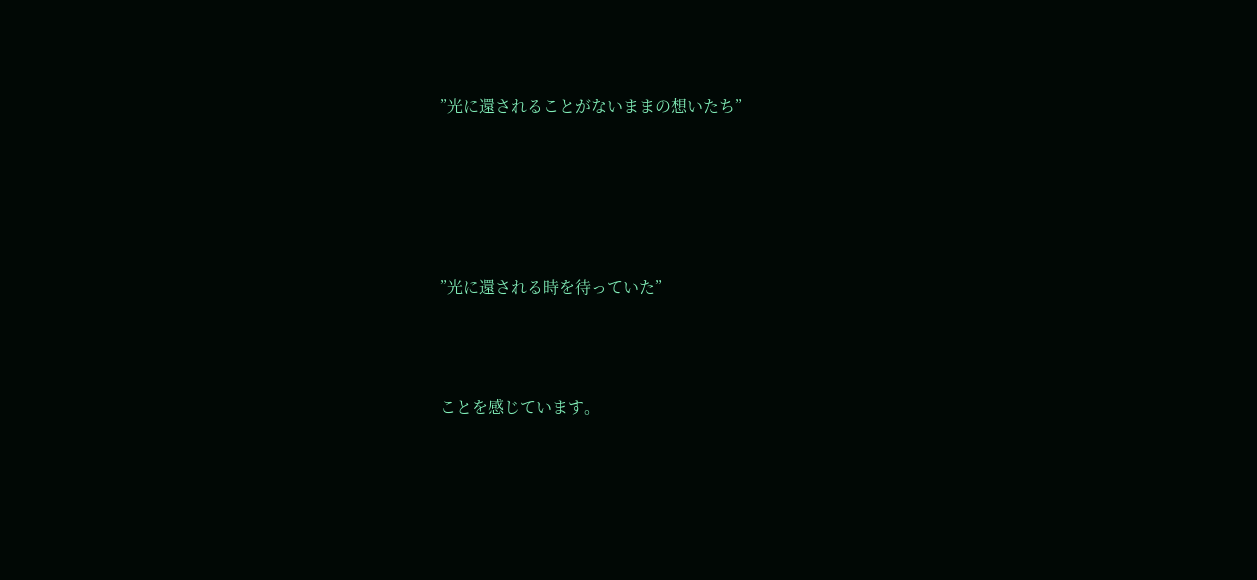”光に還されることがないままの想いたち”





”光に還される時を待っていた”



ことを感じています。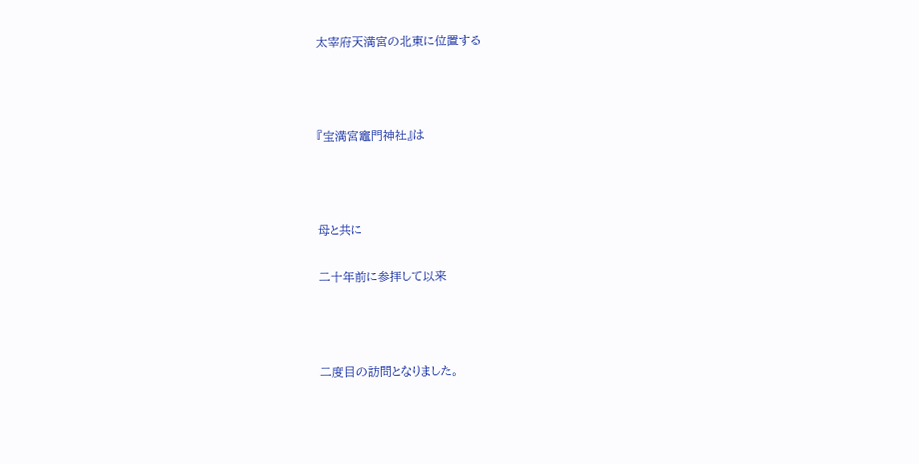太宰府天満宮の北東に位置する



『宝満宮竈門神社』は



母と共に

二十年前に参拝して以来



二度目の訪問となりました。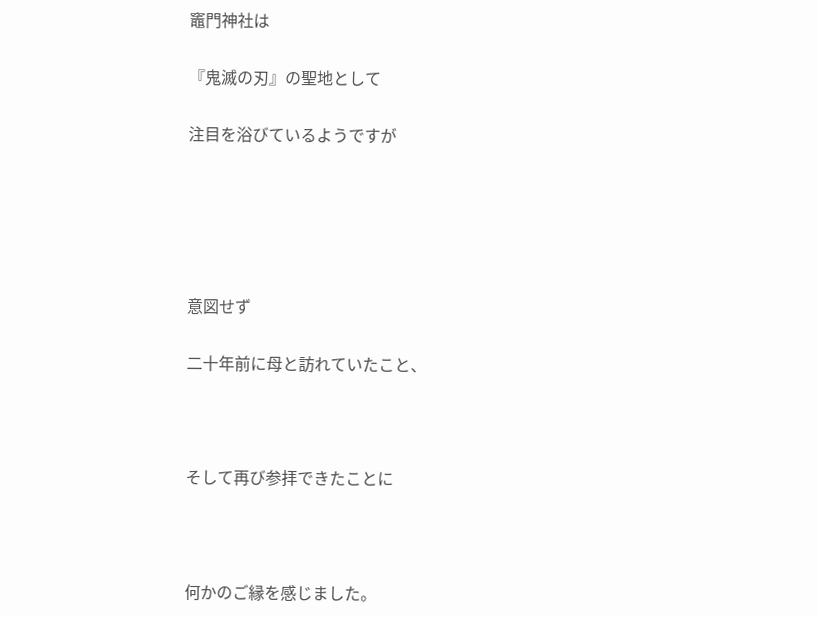竈門神社は

『鬼滅の刃』の聖地として

注目を浴びているようですが





意図せず

二十年前に母と訪れていたこと、



そして再び参拝できたことに



何かのご縁を感じました。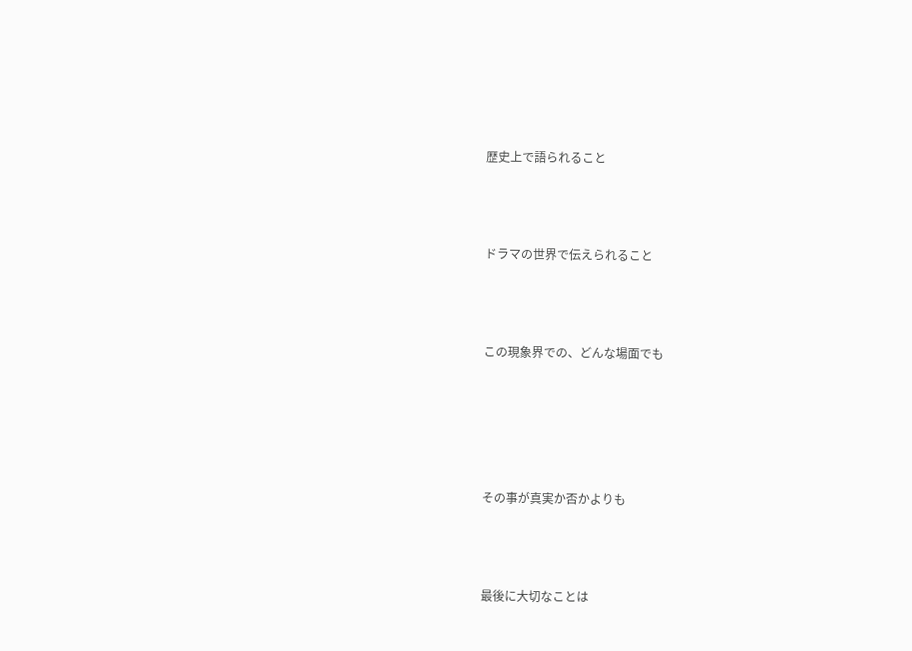歴史上で語られること



ドラマの世界で伝えられること



この現象界での、どんな場面でも





その事が真実か否かよりも



最後に大切なことは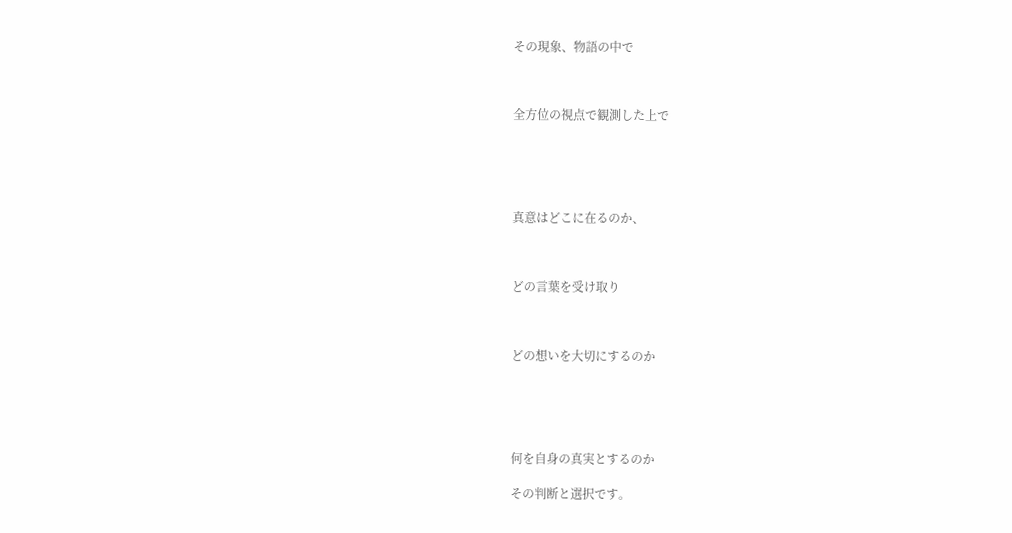その現象、物語の中で



全方位の視点で観測した上で





真意はどこに在るのか、



どの言葉を受け取り



どの想いを大切にするのか





何を自身の真実とするのか

その判断と選択です。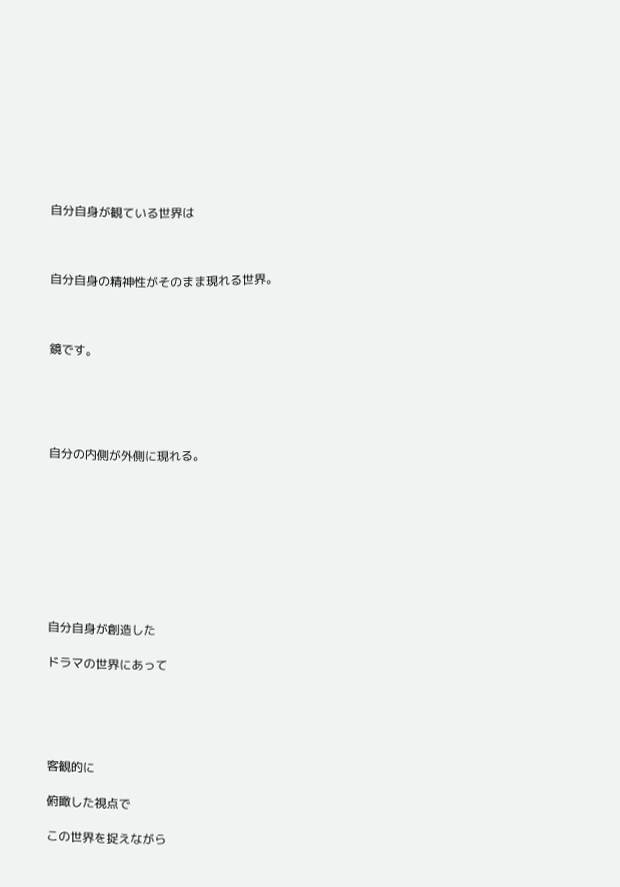自分自身が観ている世界は



自分自身の精神性がそのまま現れる世界。



鏡です。





自分の内側が外側に現れる。









自分自身が創造した

ドラマの世界にあって





客観的に

俯瞰した視点で

この世界を捉えながら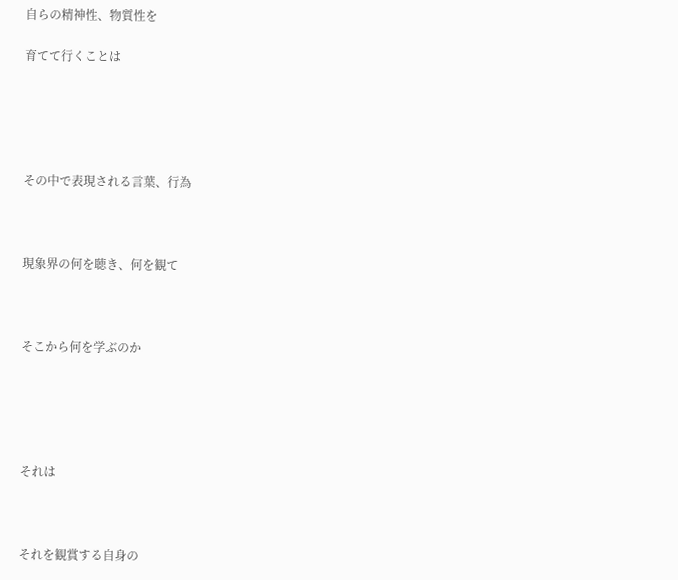自らの精神性、物質性を

育てて行くことは





その中で表現される言葉、行為



現象界の何を聴き、何を観て



そこから何を学ぶのか





それは



それを観賞する自身の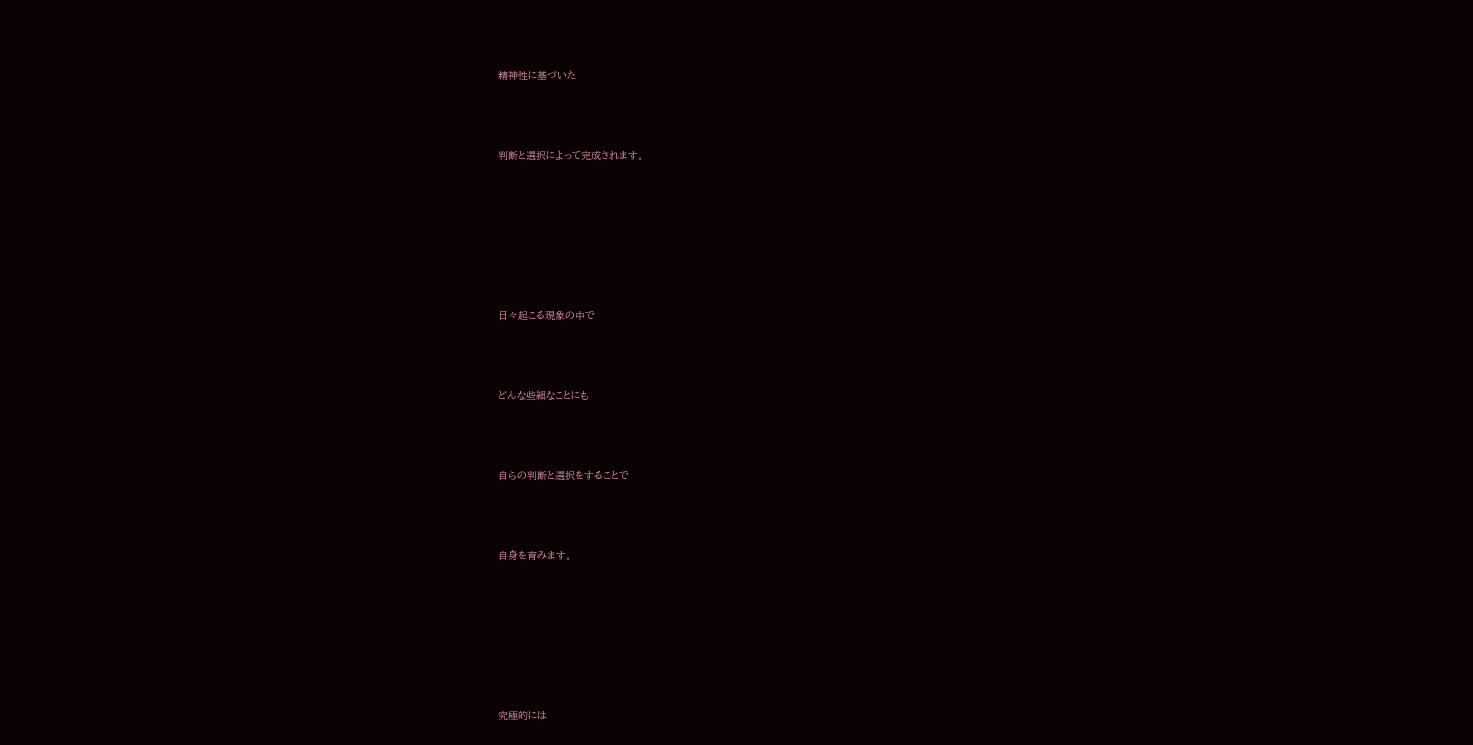精神性に基づいた



判断と選択によって完成されます。







日々起こる現象の中で



どんな些細なことにも



自らの判断と選択をすることで



自身を育みます。







究極的には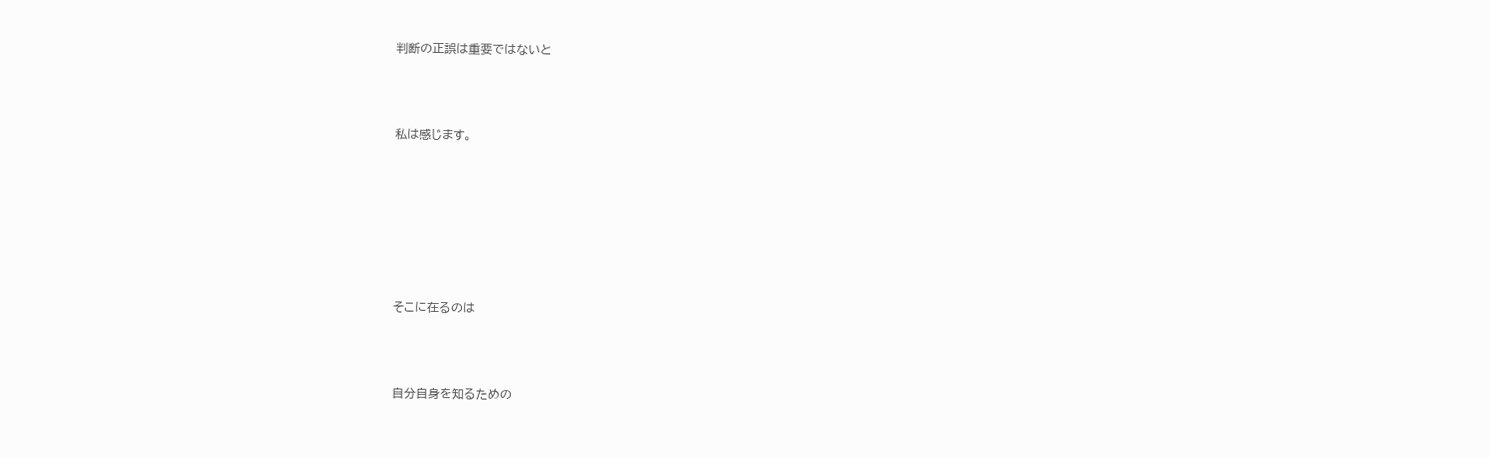判断の正誤は重要ではないと



私は感じます。







そこに在るのは



自分自身を知るための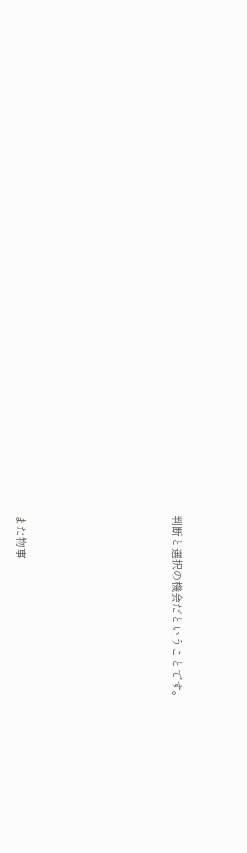判断と選択の機会だということです。







また物事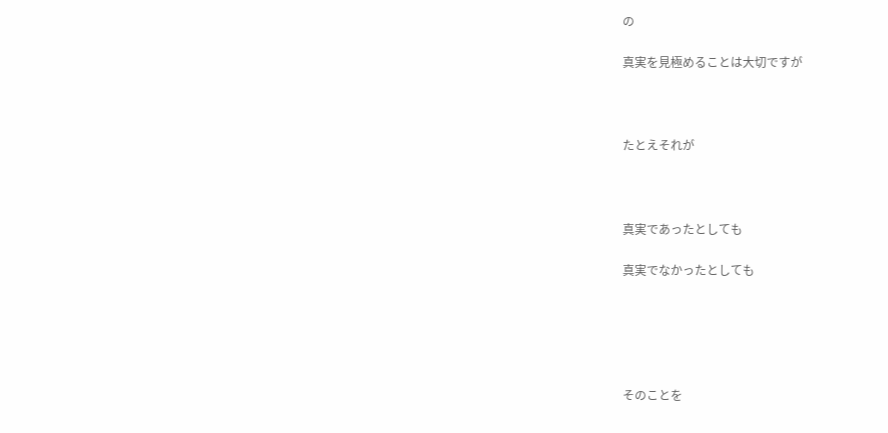の

真実を見極めることは大切ですが



たとえそれが



真実であったとしても

真実でなかったとしても





そのことを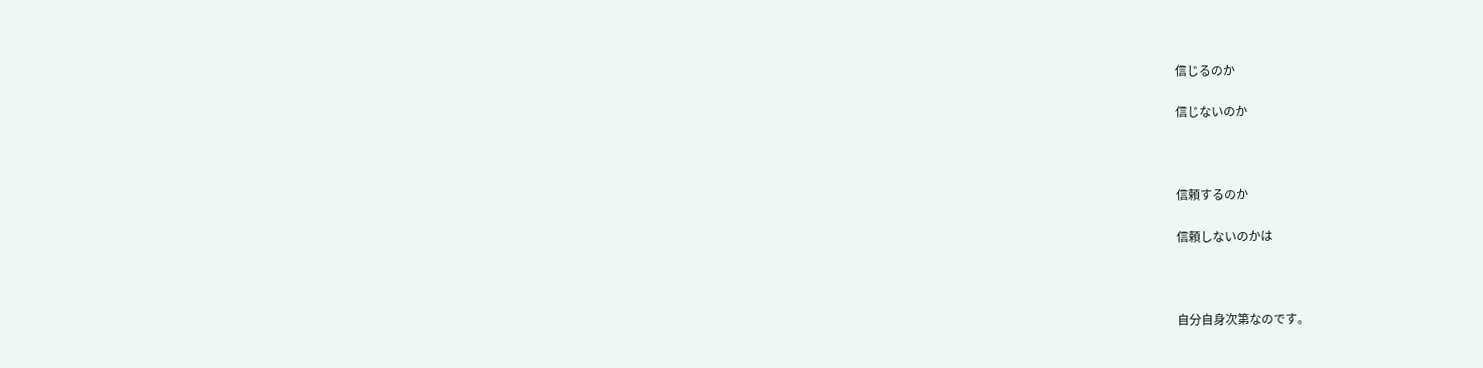信じるのか

信じないのか



信頼するのか

信頼しないのかは



自分自身次第なのです。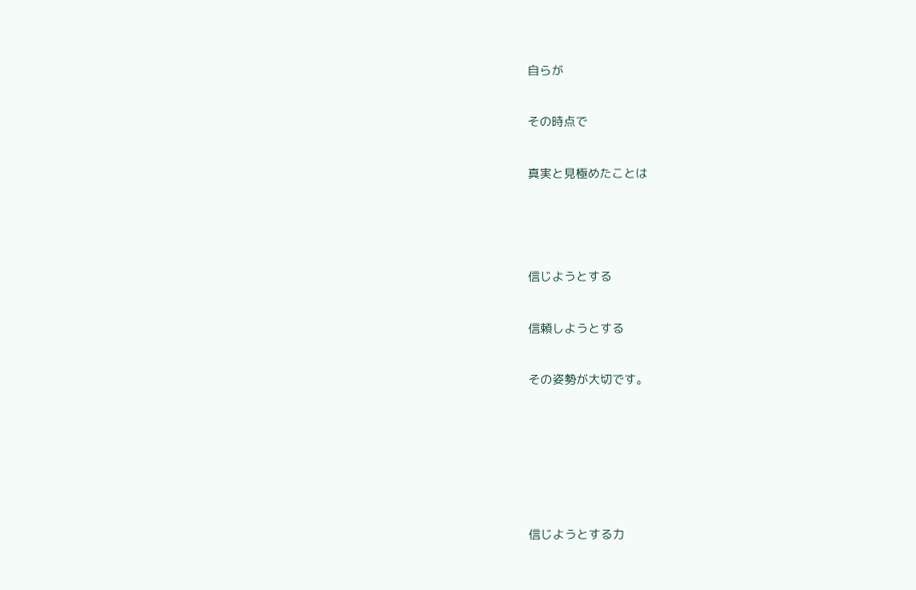自らが

その時点で

真実と見極めたことは



信じようとする

信頼しようとする

その姿勢が大切です。





信じようとする力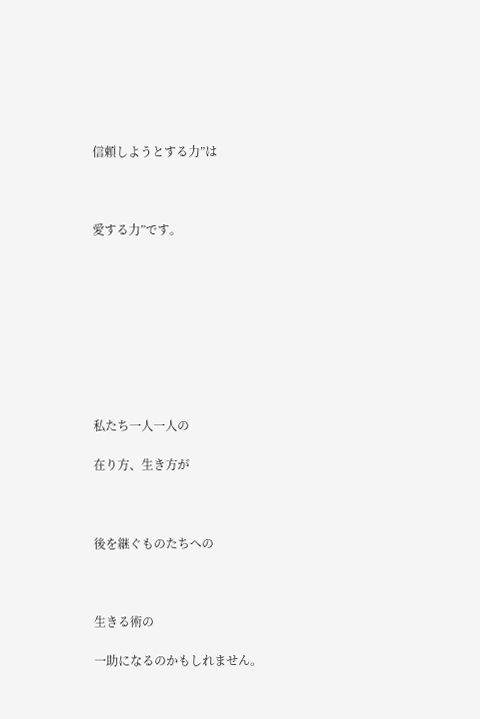信頼しようとする力”は



愛する力”です。









私たち一人一人の

在り方、生き方が



後を継ぐものたちへの



生きる術の

一助になるのかもしれません。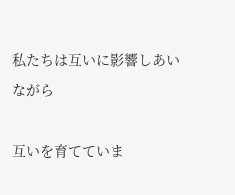私たちは互いに影響しあいながら

互いを育てていま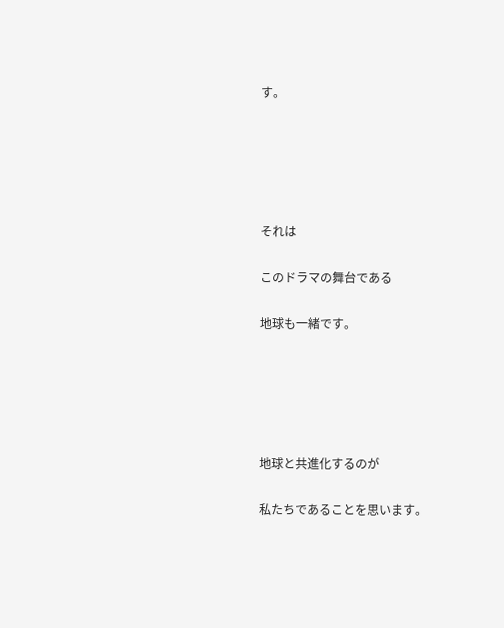す。





それは

このドラマの舞台である

地球も一緒です。





地球と共進化するのが

私たちであることを思います。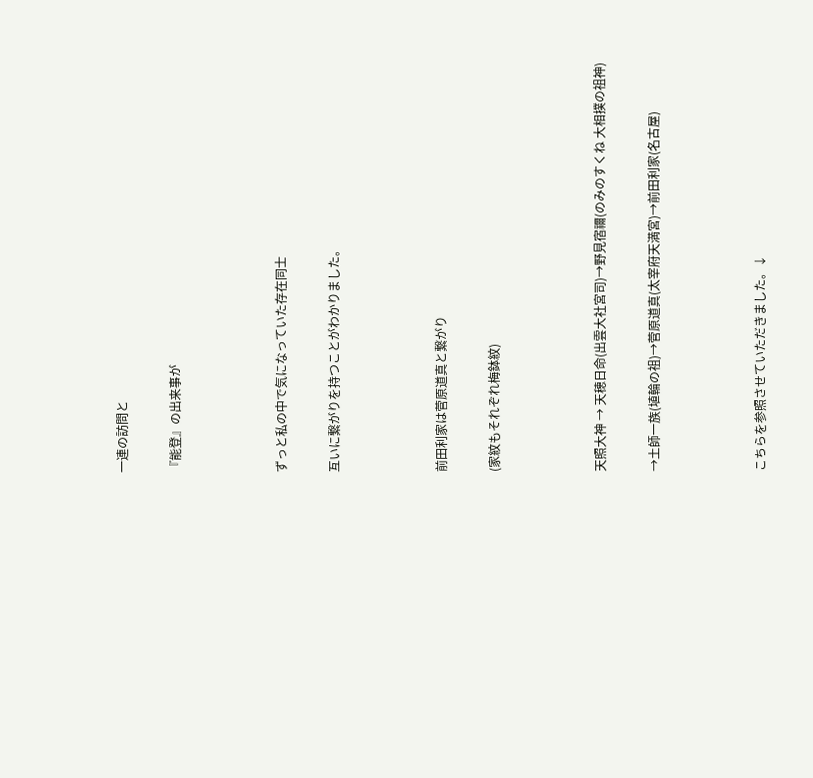一連の訪問と

『能登』の出来事が



ずっと私の中で気になっていた存在同士

互いに繋がりを持つことがわかりました。



前田利家は菅原道真と繋がり

(家紋もそれぞれ梅鉢紋)



天照大神 → 天穂日命(出雲大社宮司)→野見宿禰(のみのすくね 大相撲の祖神)

→土師一族(埴輪の祖)→菅原道真(太宰府天満宮)→前田利家(名古屋)



こちらを参照させていただきました。↓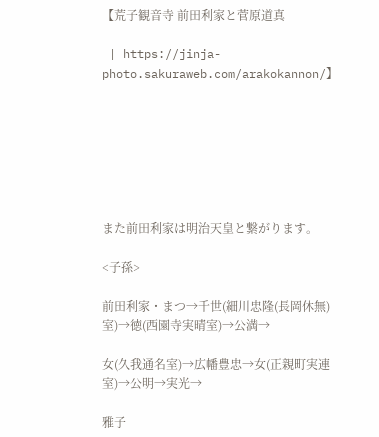【荒子観音寺 前田利家と菅原道真

 | https://jinja-photo.sakuraweb.com/arakokannon/】







また前田利家は明治天皇と繋がります。

<子孫>

前田利家・まつ→千世(細川忠隆(長岡休無)室)→徳(西園寺実晴室)→公満→

女(久我通名室)→広幡豊忠→女(正親町実連室)→公明→実光→

雅子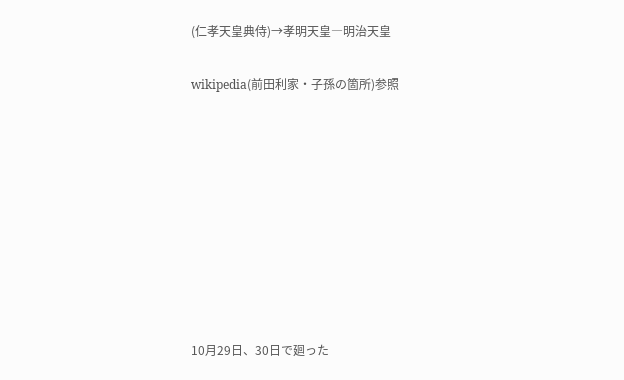(仁孝天皇典侍)→孝明天皇―明治天皇

wikipedia(前田利家・子孫の箇所)参照









10月29日、30日で廻った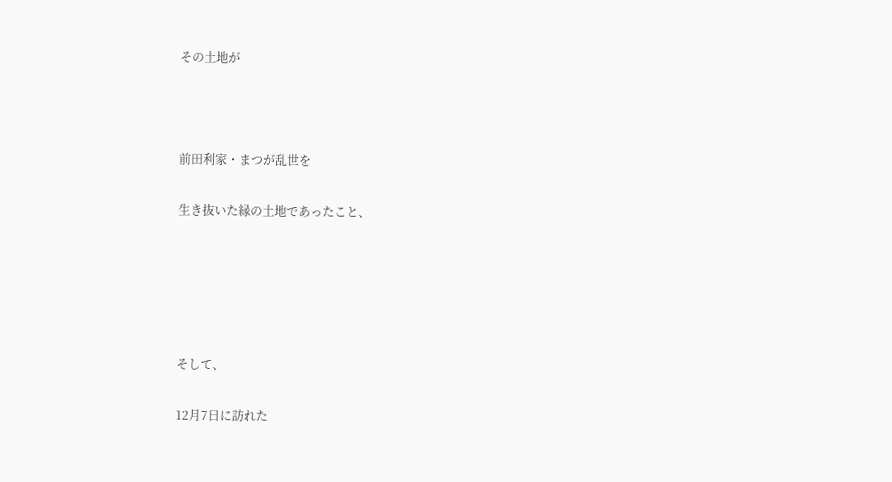その土地が



前田利家・まつが乱世を

生き抜いた縁の土地であったこと、





そして、

12月7日に訪れた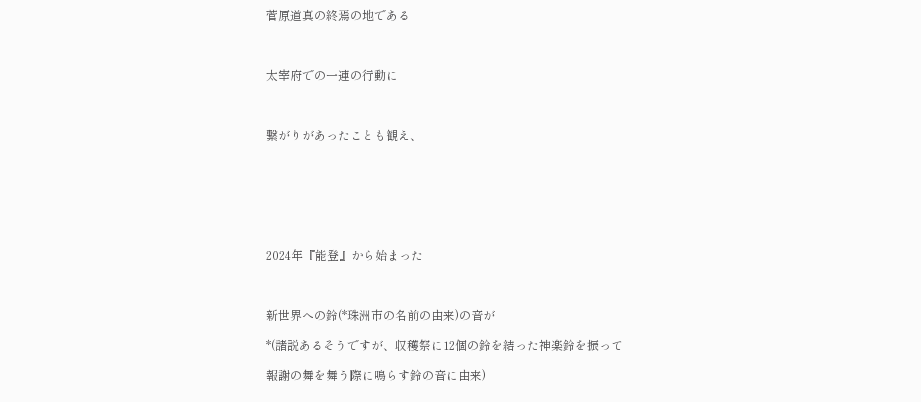菅原道真の終焉の地である



太宰府での一連の行動に



繋がりがあったことも観え、







2024年『能登』から始まった



新世界への鈴(*珠洲市の名前の由来)の音が

*(諸説あるそうですが、収穫祭に12個の鈴を結った神楽鈴を振って

報謝の舞を舞う際に鳴らす鈴の音に由来)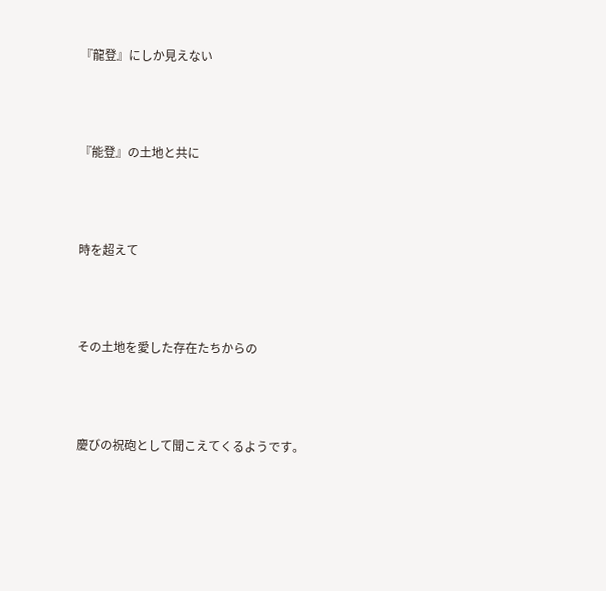『龍登』にしか見えない



『能登』の土地と共に



時を超えて



その土地を愛した存在たちからの



慶びの祝砲として聞こえてくるようです。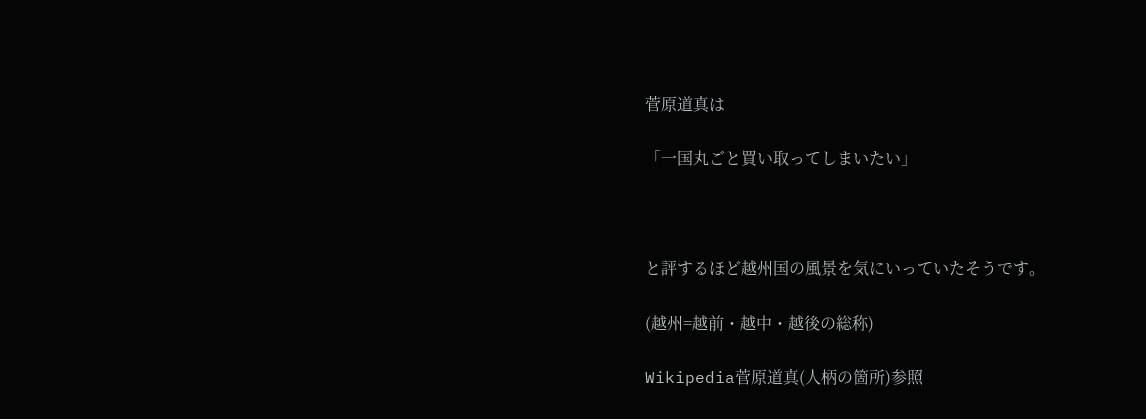菅原道真は

「一国丸ごと買い取ってしまいたい」



と評するほど越州国の風景を気にいっていたそうです。

(越州=越前・越中・越後の総称)

Wikipedia菅原道真(人柄の箇所)参照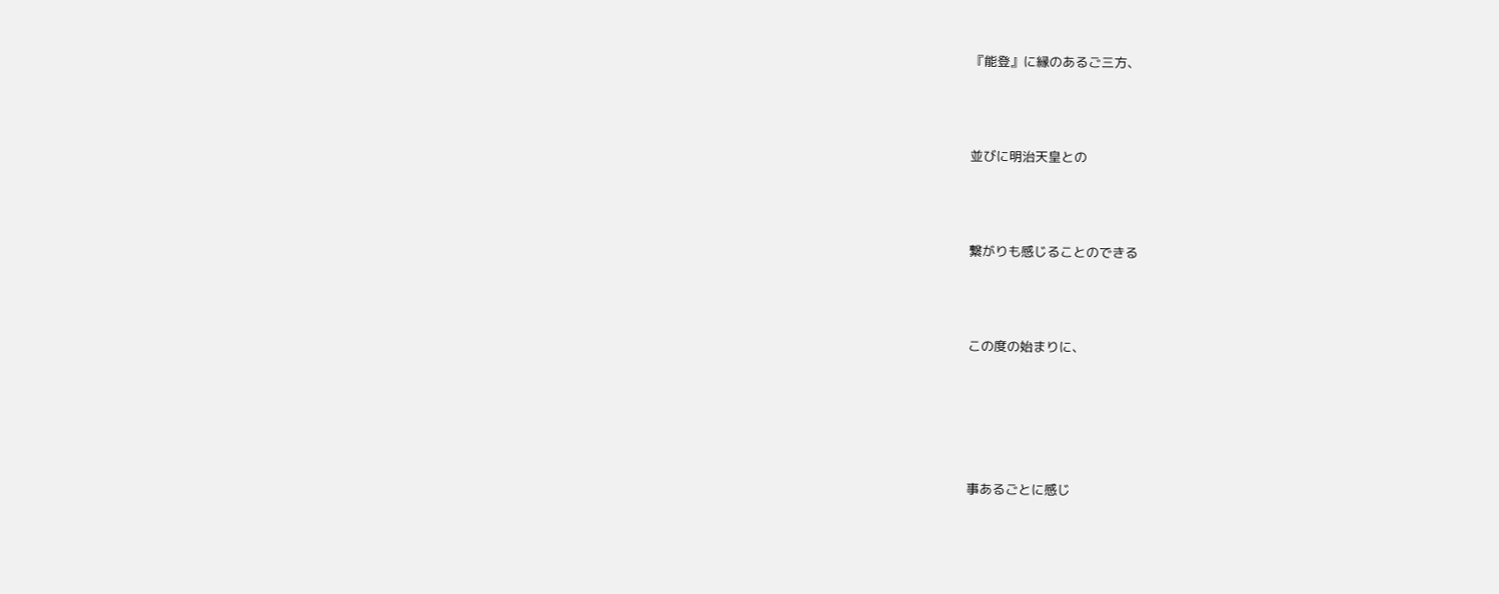『能登』に縁のあるご三方、



並びに明治天皇との



繋がりも感じることのできる



この度の始まりに、





事あるごとに感じ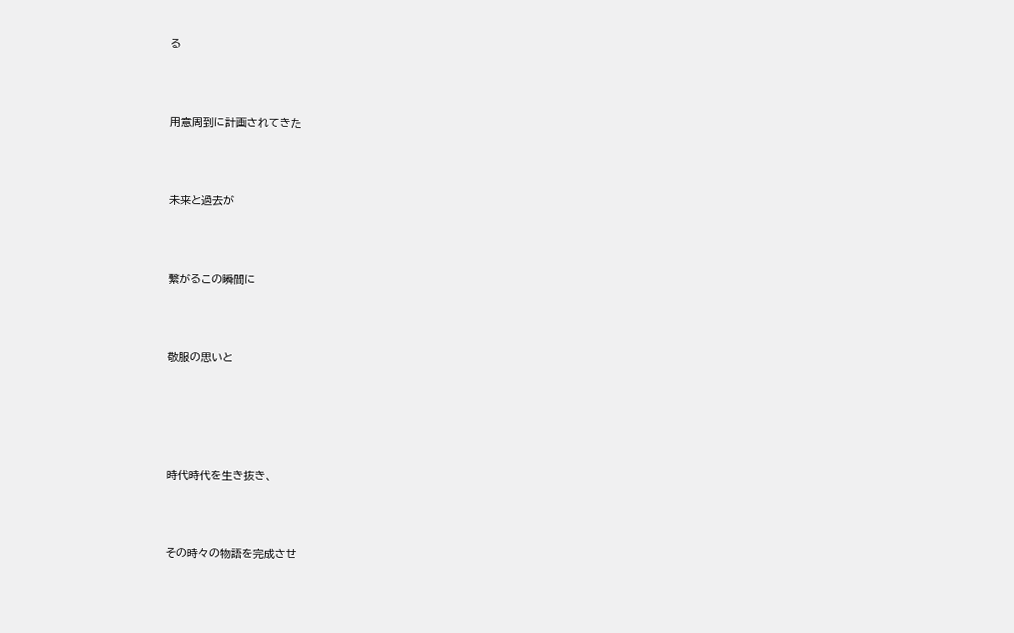る



用意周到に計画されてきた



未来と過去が



繋がるこの瞬間に



敬服の思いと





時代時代を生き抜き、



その時々の物語を完成させ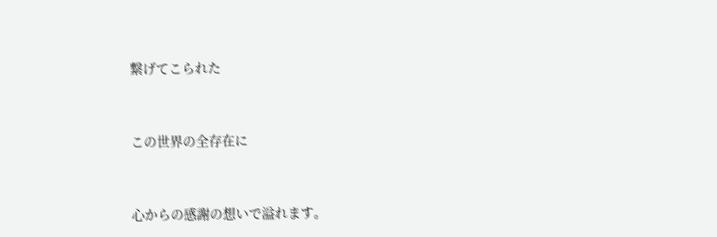繋げてこられた



この世界の全存在に



心からの感謝の想いで溢れます。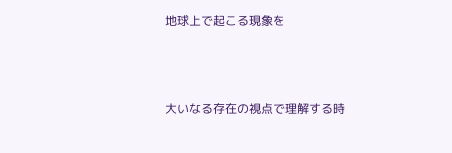地球上で起こる現象を



大いなる存在の視点で理解する時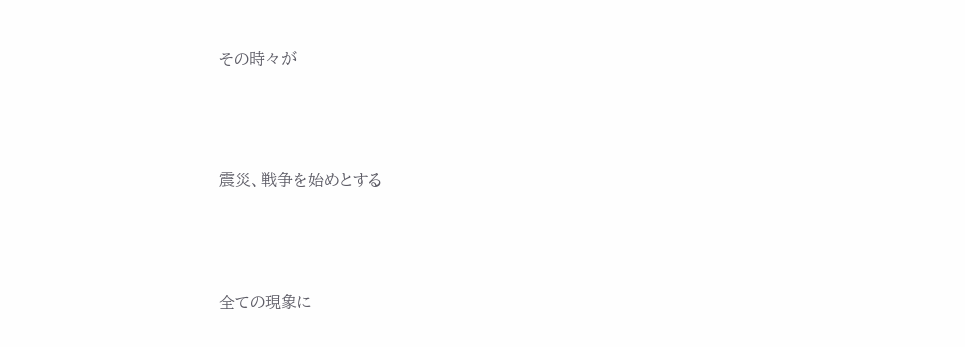その時々が



震災、戦争を始めとする



全ての現象に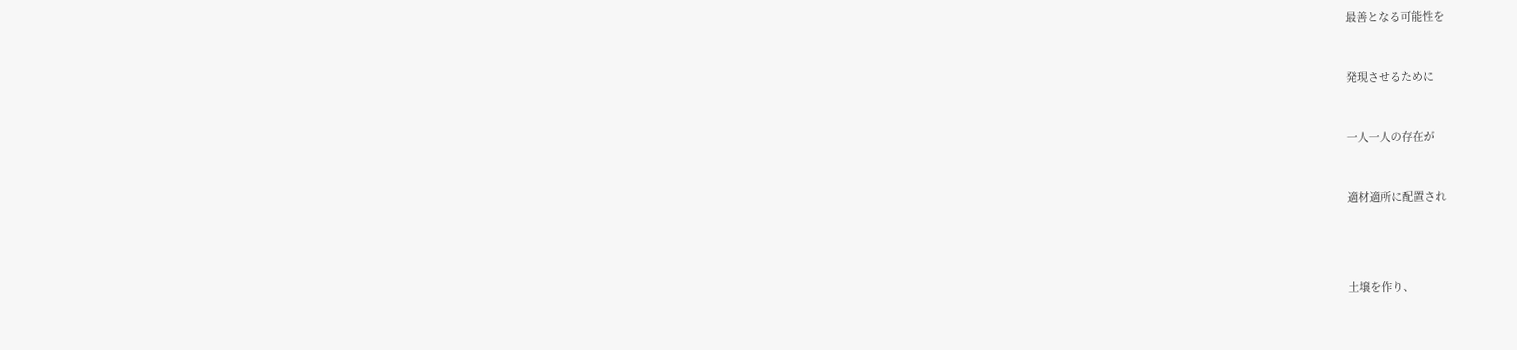最善となる可能性を



発現させるために



一人一人の存在が



適材適所に配置され





土壌を作り、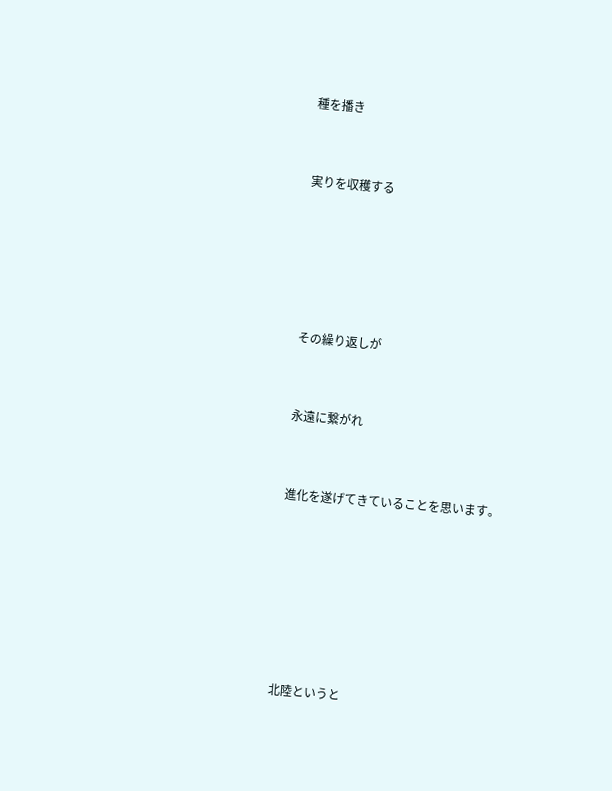種を播き



実りを収穫する







その繰り返しが



永遠に繋がれ



進化を遂げてきていることを思います。









北陸というと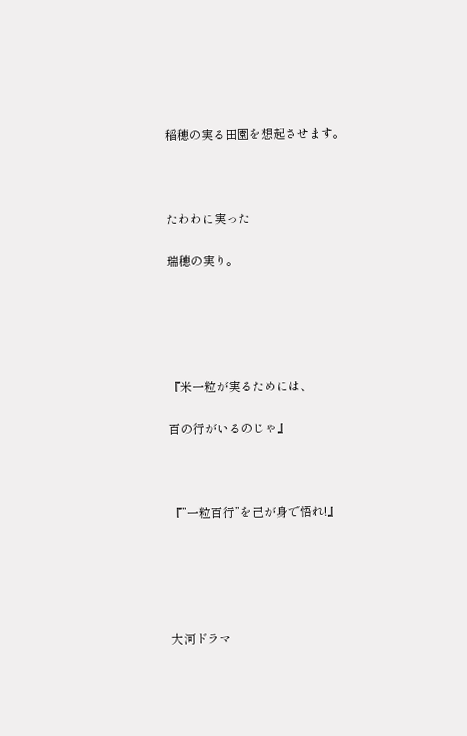稲穂の実る田園を想起させます。



たわわに実った

瑞穂の実り。





『米一粒が実るためには、

百の行がいるのじゃ』



『”一粒百行”を己が身で悟れ!』





大河ドラマ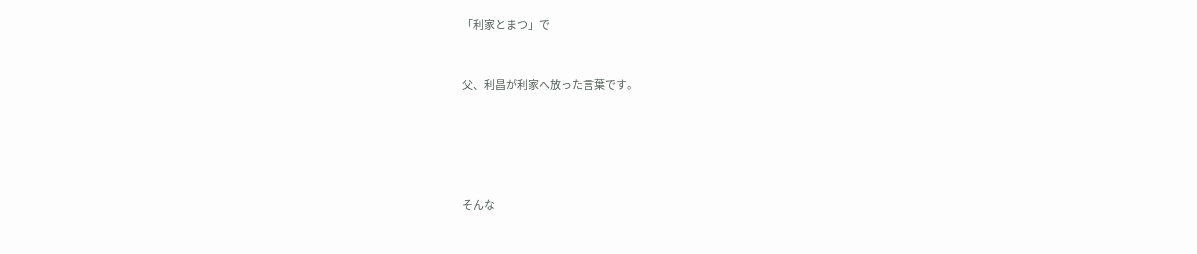「利家とまつ」で



父、利昌が利家へ放った言葉です。







そんな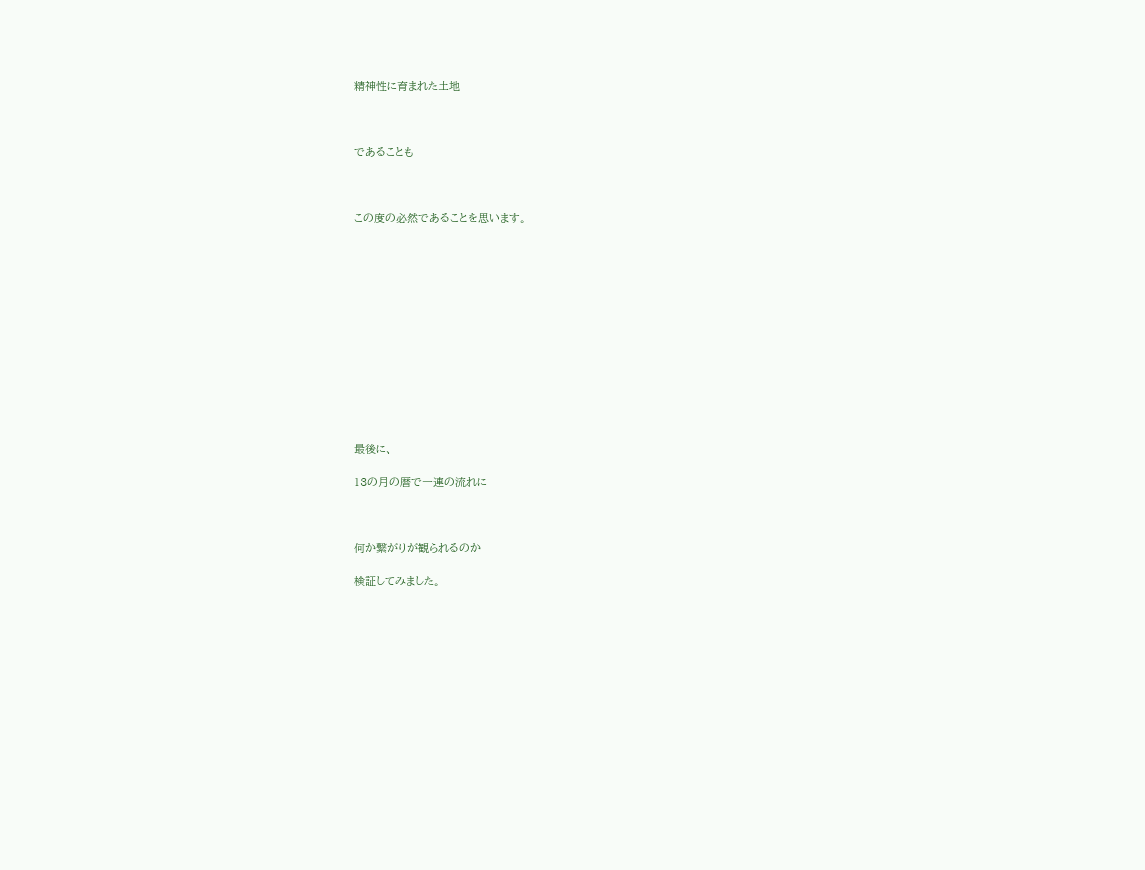精神性に育まれた土地



であることも



この度の必然であることを思います。













最後に、

13の月の暦で一連の流れに



何か繋がりが観られるのか

検証してみました。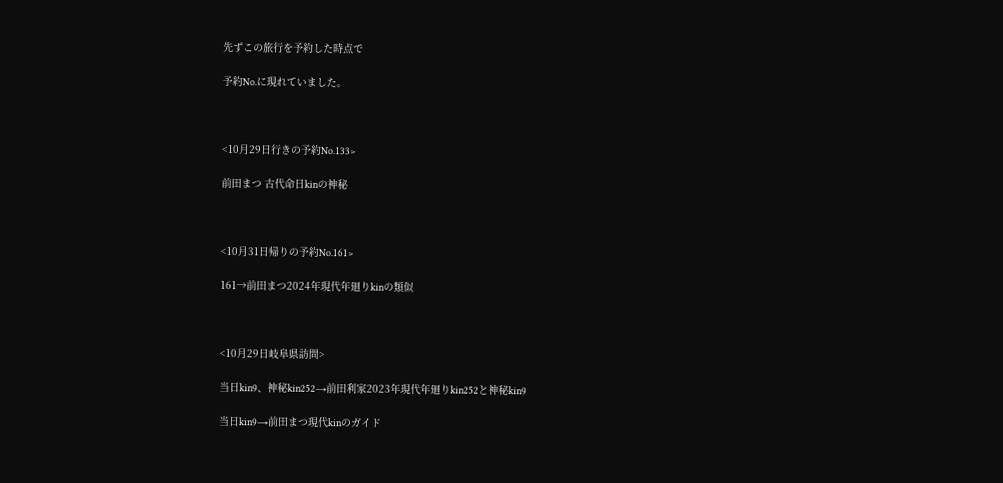先ずこの旅行を予約した時点で

予約No.に現れていました。



<10月29日行きの予約No.133>

前田まつ 古代命日kinの神秘



<10月31日帰りの予約No.161>

161→前田まつ2024年現代年廻りkinの類似



<10月29日岐阜県訪問>

当日kin9、神秘kin252→前田利家2023年現代年廻りkin252と神秘kin9

当日kin9→前田まつ現代kinのガイド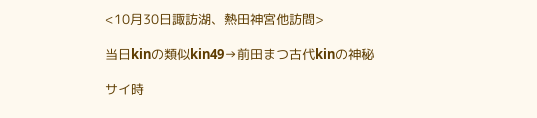<10月30日諏訪湖、熱田神宮他訪問>

当日kinの類似kin49→前田まつ古代kinの神秘

サイ時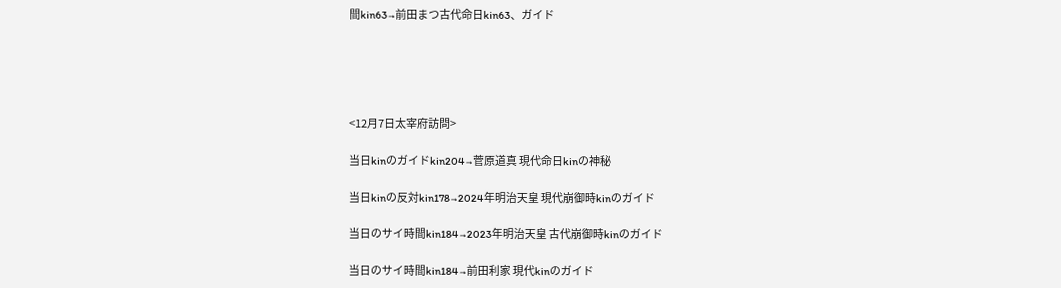間kin63→前田まつ古代命日kin63、ガイド





<12月7日太宰府訪問>

当日kinのガイドkin204→菅原道真 現代命日kinの神秘

当日kinの反対kin178→2024年明治天皇 現代崩御時kinのガイド

当日のサイ時間kin184→2023年明治天皇 古代崩御時kinのガイド

当日のサイ時間kin184→前田利家 現代kinのガイド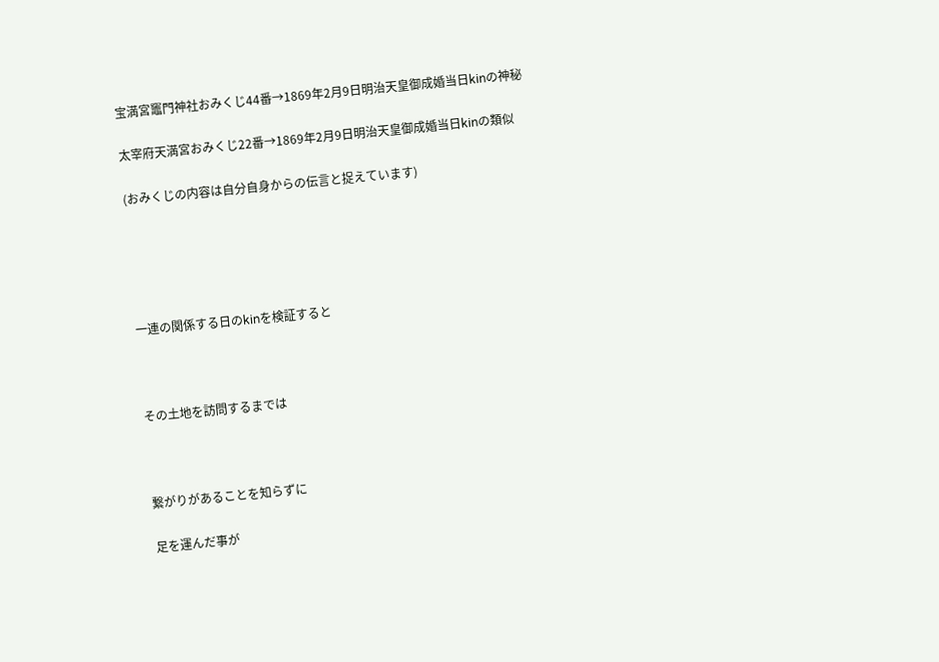宝満宮竈門神社おみくじ44番→1869年2月9日明治天皇御成婚当日kinの神秘

太宰府天満宮おみくじ22番→1869年2月9日明治天皇御成婚当日kinの類似

(おみくじの内容は自分自身からの伝言と捉えています)





一連の関係する日のkinを検証すると



その土地を訪問するまでは



繋がりがあることを知らずに

足を運んだ事が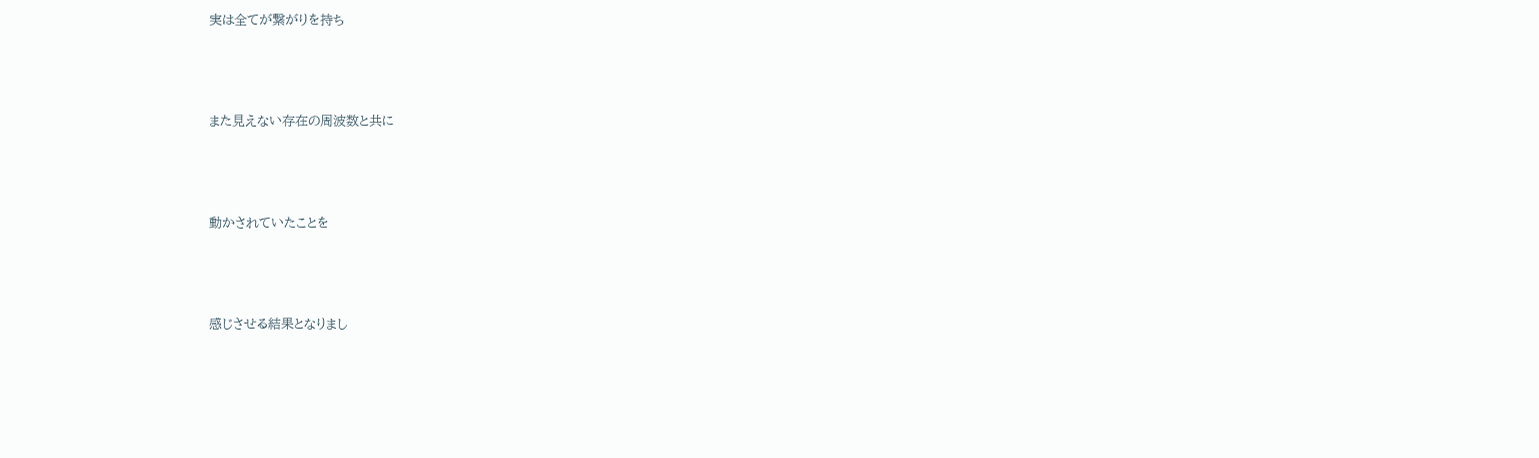実は全てが繋がりを持ち



また見えない存在の周波数と共に



動かされていたことを



感じさせる結果となりまし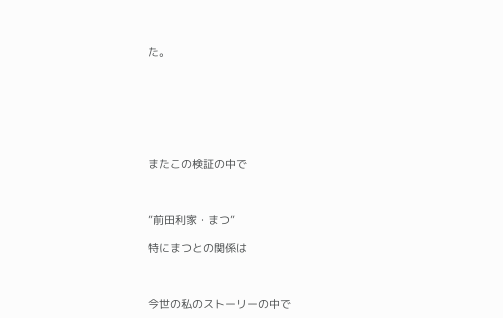た。







またこの検証の中で



”前田利家・まつ”

特にまつとの関係は



今世の私のストーリーの中で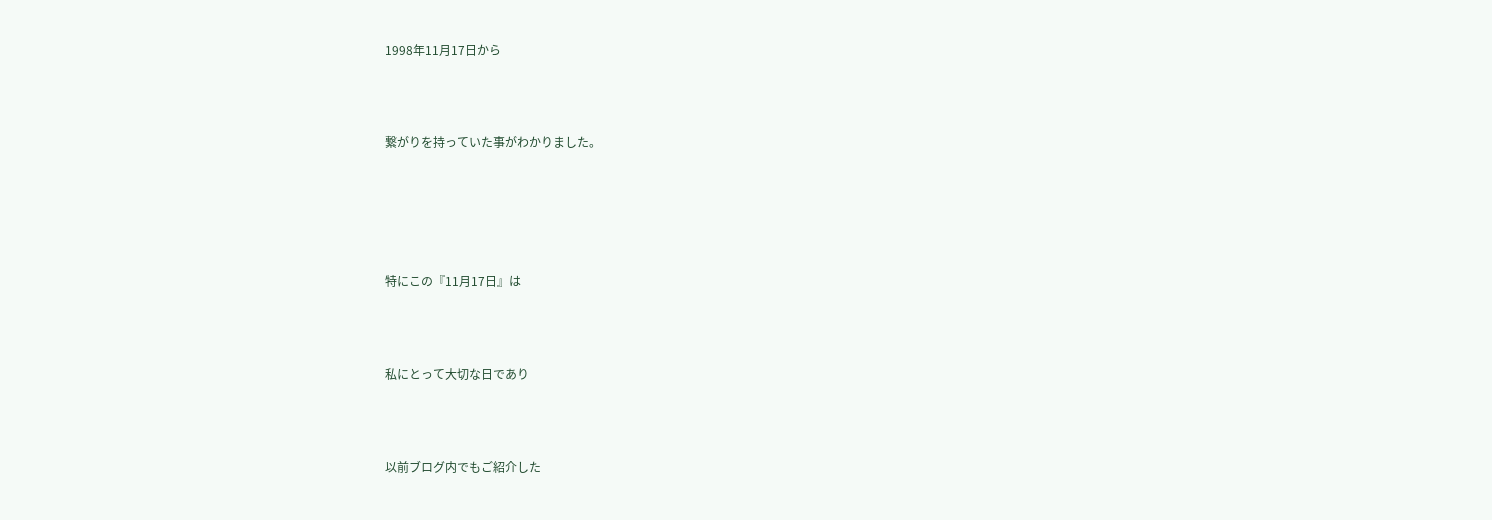1998年11月17日から



繋がりを持っていた事がわかりました。





特にこの『11月17日』は



私にとって大切な日であり



以前ブログ内でもご紹介した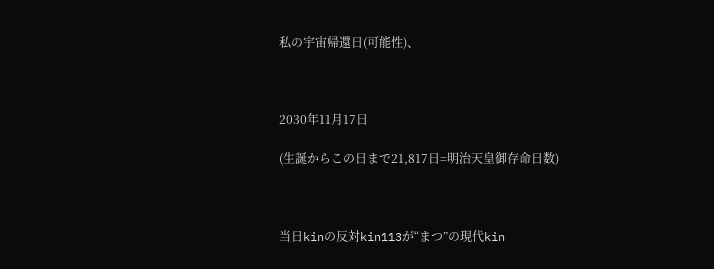私の宇宙帰還日(可能性)、



2030年11月17日

(生誕からこの日まで21,817日=明治天皇御存命日数)



当日kinの反対kin113が“まつ”の現代kin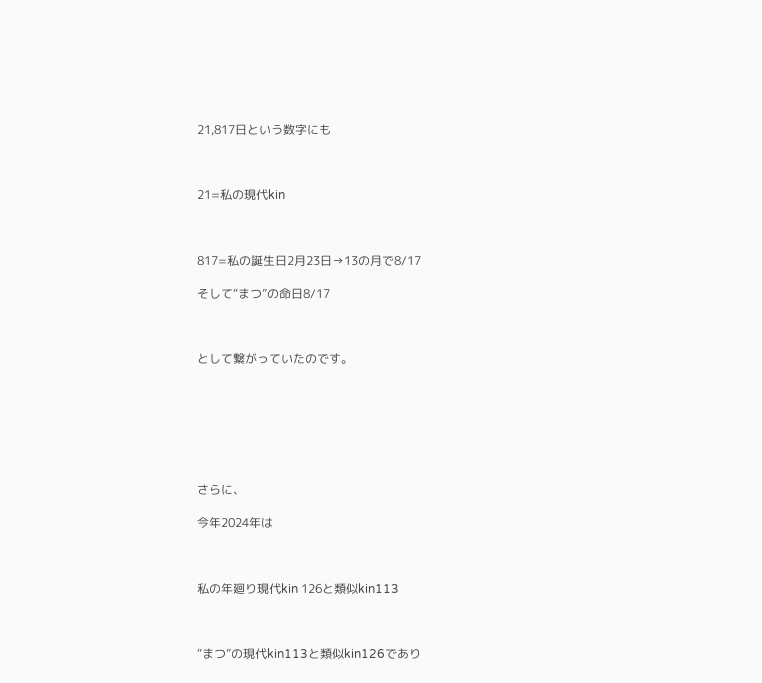21,817日という数字にも



21=私の現代kin



817=私の誕生日2月23日→13の月で8/17

そして“まつ”の命日8/17



として繋がっていたのです。







さらに、

今年2024年は



私の年廻り現代kin 126と類似kin113



“まつ”の現代kin113と類似kin126であり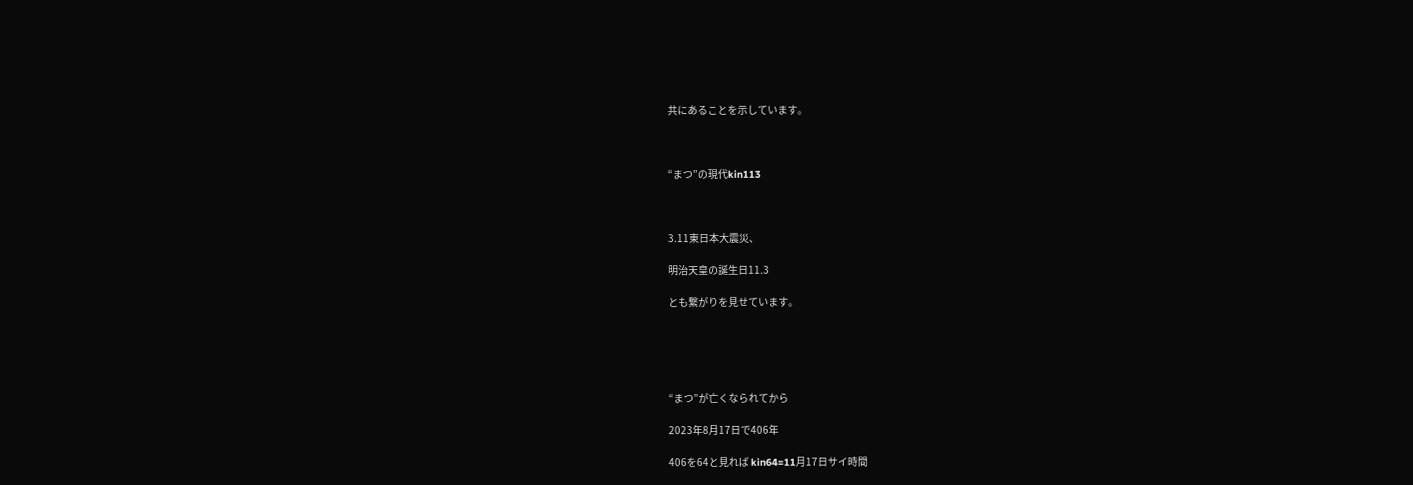共にあることを示しています。



“まつ”の現代kin113



3.11東日本大震災、

明治天皇の誕生日11.3

とも繋がりを見せています。





“まつ”が亡くなられてから

2023年8月17日で406年

406を64と見れば kin64=11月17日サイ時間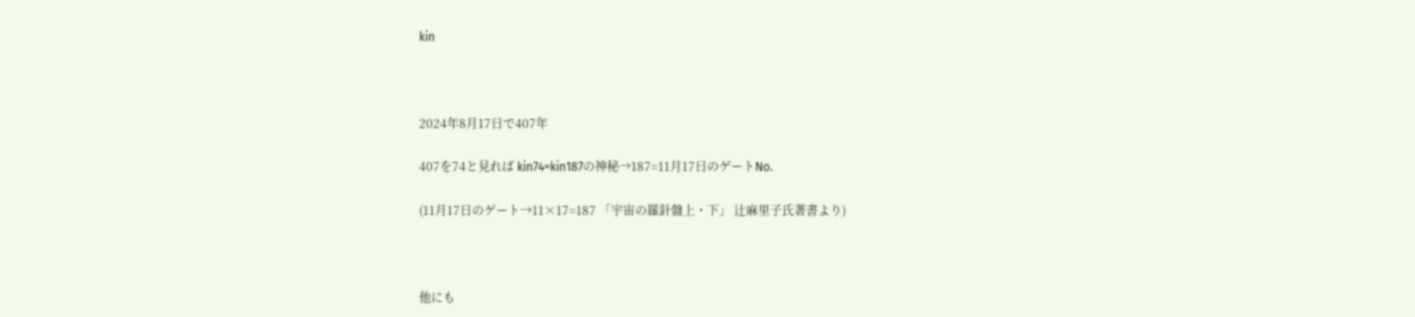kin



2024年8月17日で407年

407を74と見れば kin74=kin187の神秘→187=11月17日のゲートNo.

(11月17日のゲート→11×17=187 「宇宙の羅針盤上・下」 辻麻里子氏著書より)



他にも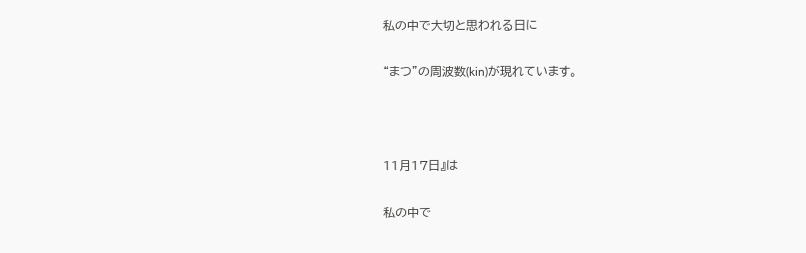私の中で大切と思われる日に

“まつ”の周波数(kin)が現れています。



11月17日』は

私の中で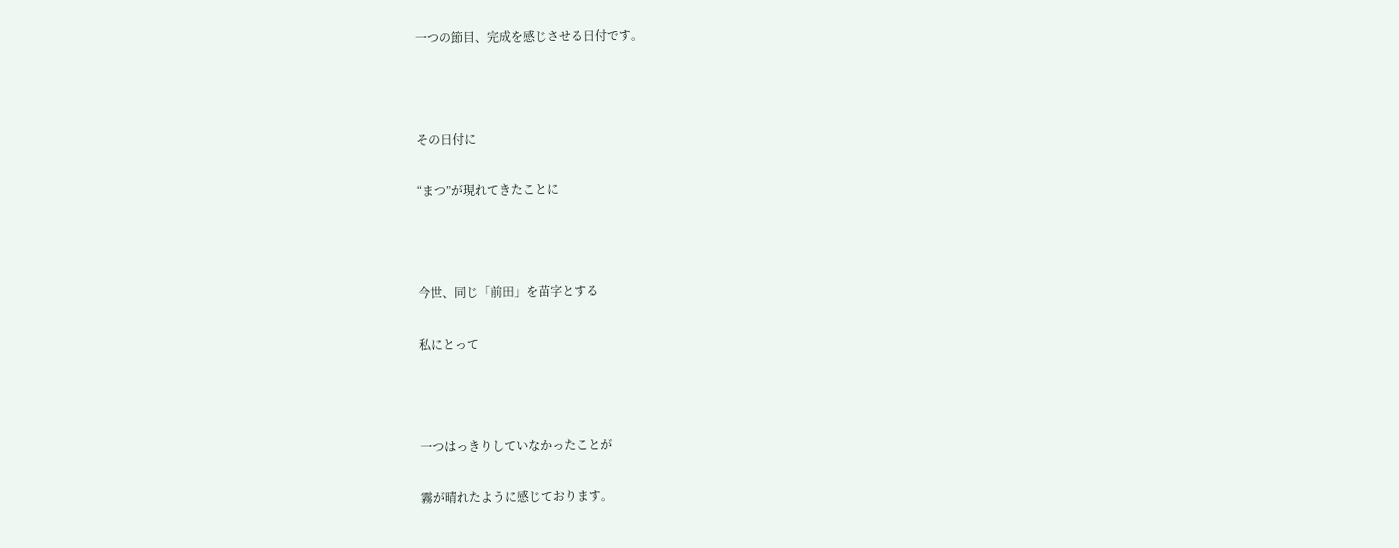一つの節目、完成を感じさせる日付です。



その日付に

“まつ”が現れてきたことに



今世、同じ「前田」を苗字とする

私にとって



一つはっきりしていなかったことが

霧が晴れたように感じております。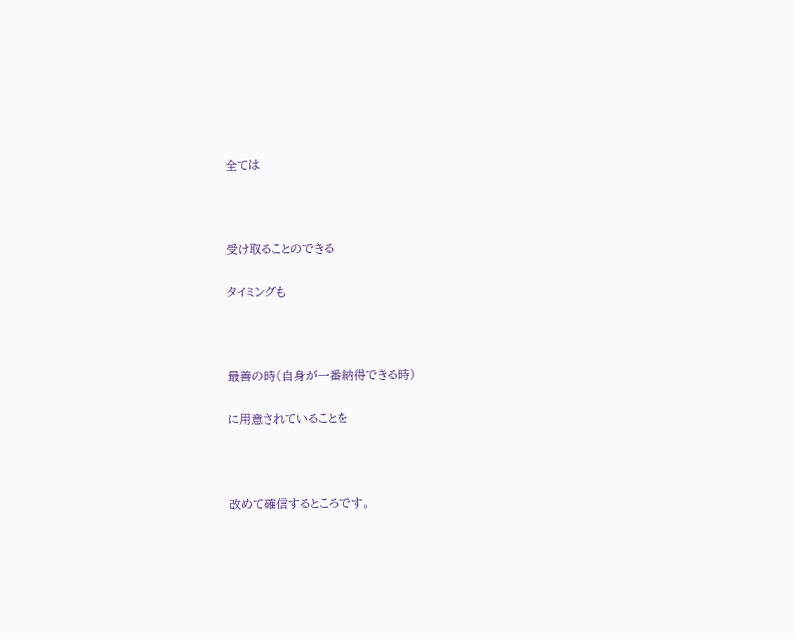全ては



受け取ることのできる

タイミングも



最善の時(自身が一番納得できる時)

に用意されていることを



改めて確信するところです。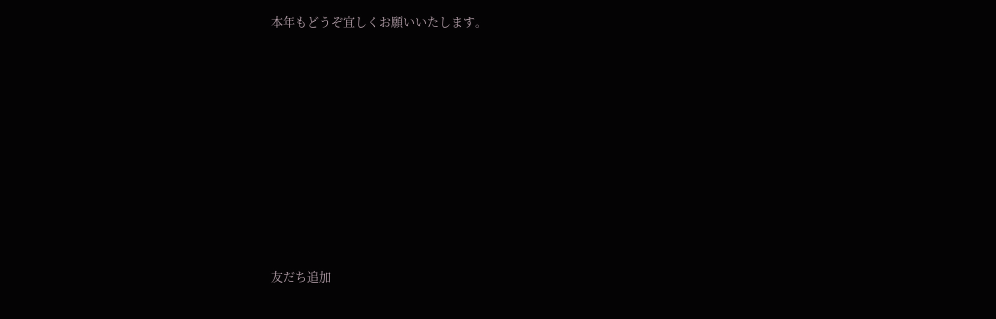本年もどうぞ宜しくお願いいたします。









友だち追加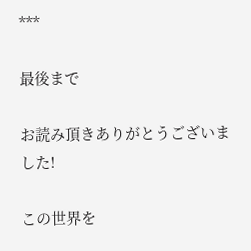***

最後まで

お読み頂きありがとうございました!

この世界を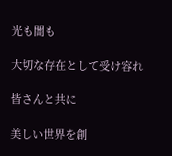光も闇も

大切な存在として受け容れ

皆さんと共に

美しい世界を創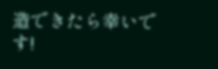造できたら幸いです!